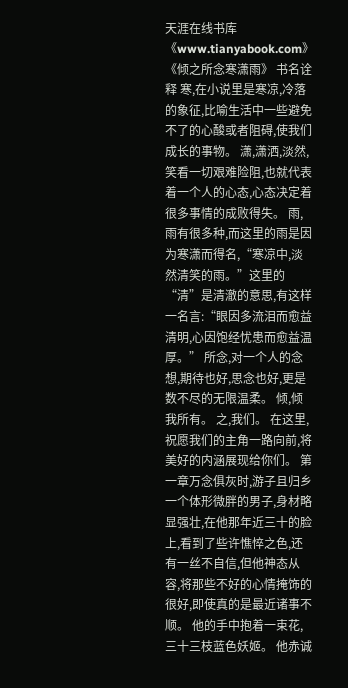天涯在线书库《www.tianyabook.com》 《倾之所念寒潇雨》 书名诠释 寒,在小说里是寒凉,冷落的象征,比喻生活中一些避免不了的心酸或者阻碍,使我们成长的事物。 潇,潇洒,淡然,笑看一切艰难险阻,也就代表着一个人的心态,心态决定着很多事情的成败得失。 雨,雨有很多种,而这里的雨是因为寒潇而得名,“寒凉中,淡然清笑的雨。”这里的“清”是清澈的意思,有这样一名言:“眼因多流泪而愈益清明,心因饱经忧患而愈益温厚。” 所念,对一个人的念想,期待也好,思念也好,更是数不尽的无限温柔。 倾,倾我所有。 之,我们。 在这里,祝愿我们的主角一路向前,将美好的内涵展现给你们。 第一章万念俱灰时,游子且归乡 一个体形微胖的男子,身材略显强壮,在他那年近三十的脸上,看到了些许憔悴之色,还有一丝不自信,但他神态从容,将那些不好的心情掩饰的很好,即使真的是最近诸事不顺。 他的手中抱着一束花,三十三枝蓝色妖姬。 他赤诚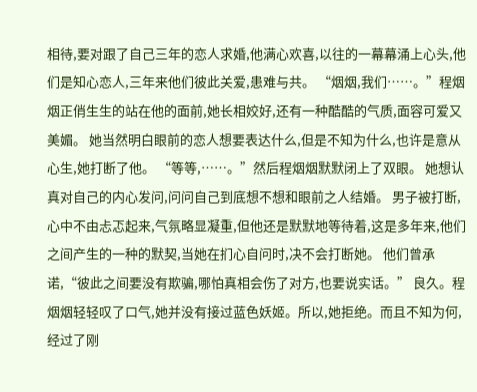相待,要对跟了自己三年的恋人求婚,他满心欢喜,以往的一幕幕涌上心头,他们是知心恋人,三年来他们彼此关爱,患难与共。 “烟烟,我们……。”程烟烟正俏生生的站在他的面前,她长相姣好,还有一种酷酷的气质,面容可爱又美媚。 她当然明白眼前的恋人想要表达什么,但是不知为什么,也许是意从心生,她打断了他。 “等等,……。”然后程烟烟默默闭上了双眼。 她想认真对自己的内心发问,问问自己到底想不想和眼前之人结婚。 男子被打断,心中不由忐忑起来,气氛略显凝重,但他还是默默地等待着,这是多年来,他们之间产生的一种的默契,当她在扪心自问时,决不会打断她。 他们曾承诺,“彼此之间要没有欺骗,哪怕真相会伤了对方,也要说实话。” 良久。程烟烟轻轻叹了口气,她并没有接过蓝色妖姬。所以,她拒绝。而且不知为何,经过了刚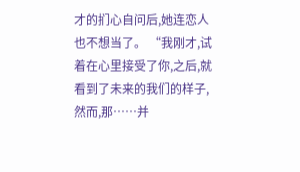才的扪心自问后,她连恋人也不想当了。 “我刚才,试着在心里接受了你,之后,就看到了未来的我们的样子,然而,那……并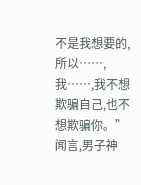不是我想要的,所以……,我……,我不想欺骗自己,也不想欺骗你。” 闻言,男子神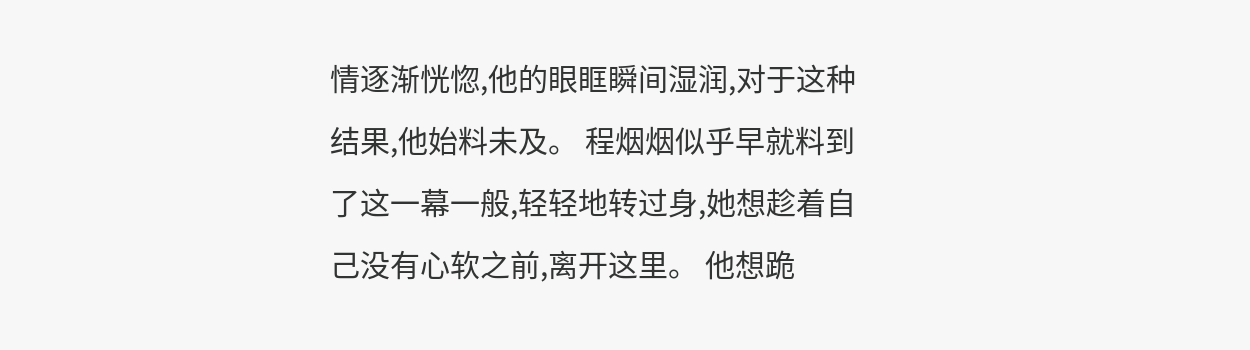情逐渐恍惚,他的眼眶瞬间湿润,对于这种结果,他始料未及。 程烟烟似乎早就料到了这一幕一般,轻轻地转过身,她想趁着自己没有心软之前,离开这里。 他想跪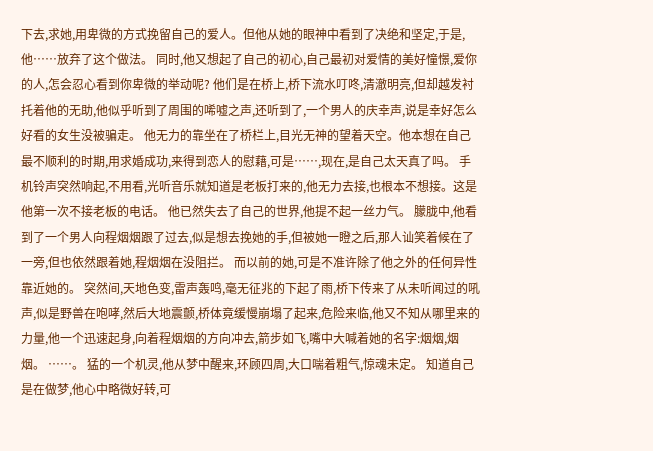下去,求她,用卑微的方式挽留自己的爱人。但他从她的眼神中看到了决绝和坚定,于是,他……放弃了这个做法。 同时,他又想起了自己的初心,自己最初对爱情的美好憧憬,爱你的人,怎会忍心看到你卑微的举动呢? 他们是在桥上,桥下流水叮咚,清澈明亮,但却越发衬托着他的无助,他似乎听到了周围的唏嘘之声,还听到了,一个男人的庆幸声,说是幸好怎么好看的女生没被骗走。 他无力的靠坐在了桥栏上,目光无神的望着天空。他本想在自己最不顺利的时期,用求婚成功,来得到恋人的慰藉,可是……,现在,是自己太天真了吗。 手机铃声突然响起,不用看,光听音乐就知道是老板打来的,他无力去接,也根本不想接。这是他第一次不接老板的电话。 他已然失去了自己的世界,他提不起一丝力气。 朦胧中,他看到了一个男人向程烟烟跟了过去,似是想去挽她的手,但被她一瞪之后,那人讪笑着候在了一旁,但也依然跟着她,程烟烟在没阻拦。 而以前的她,可是不准许除了他之外的任何异性靠近她的。 突然间,天地色变,雷声轰鸣,毫无征兆的下起了雨,桥下传来了从未听闻过的吼声,似是野兽在咆哮,然后大地震颤,桥体竟缓慢崩塌了起来,危险来临,他又不知从哪里来的力量,他一个迅速起身,向着程烟烟的方向冲去,箭步如飞,嘴中大喊着她的名字:烟烟,烟烟。 ……。 猛的一个机灵,他从梦中醒来,环顾四周,大口喘着粗气,惊魂未定。 知道自己是在做梦,他心中略微好转,可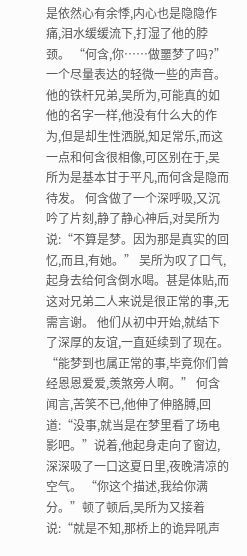是依然心有余悸,内心也是隐隐作痛,泪水缓缓流下,打湿了他的脖颈。 “何含,你……做噩梦了吗?”一个尽量表达的轻微一些的声音。 他的铁杆兄弟,吴所为,可能真的如他的名字一样,他没有什么大的作为,但是却生性洒脱,知足常乐,而这一点和何含很相像,可区别在于,吴所为是基本甘于平凡,而何含是隐而待发。 何含做了一个深呼吸,又沉吟了片刻,静了静心神后,对吴所为说:“不算是梦。因为那是真实的回忆,而且,有她。” 吴所为叹了口气,起身去给何含倒水喝。甚是体贴,而这对兄弟二人来说是很正常的事,无需言谢。 他们从初中开始,就结下了深厚的友谊,一直延续到了现在。 “能梦到也属正常的事,毕竟你们曾经恩恩爱爱,羡煞旁人啊。” 何含闻言,苦笑不已,他伸了伸胳膊,回道:“没事,就当是在梦里看了场电影吧。”说着,他起身走向了窗边,深深吸了一口这夏日里,夜晚清凉的空气。 “你这个描述,我给你满分。”顿了顿后,吴所为又接着说:“就是不知,那桥上的诡异吼声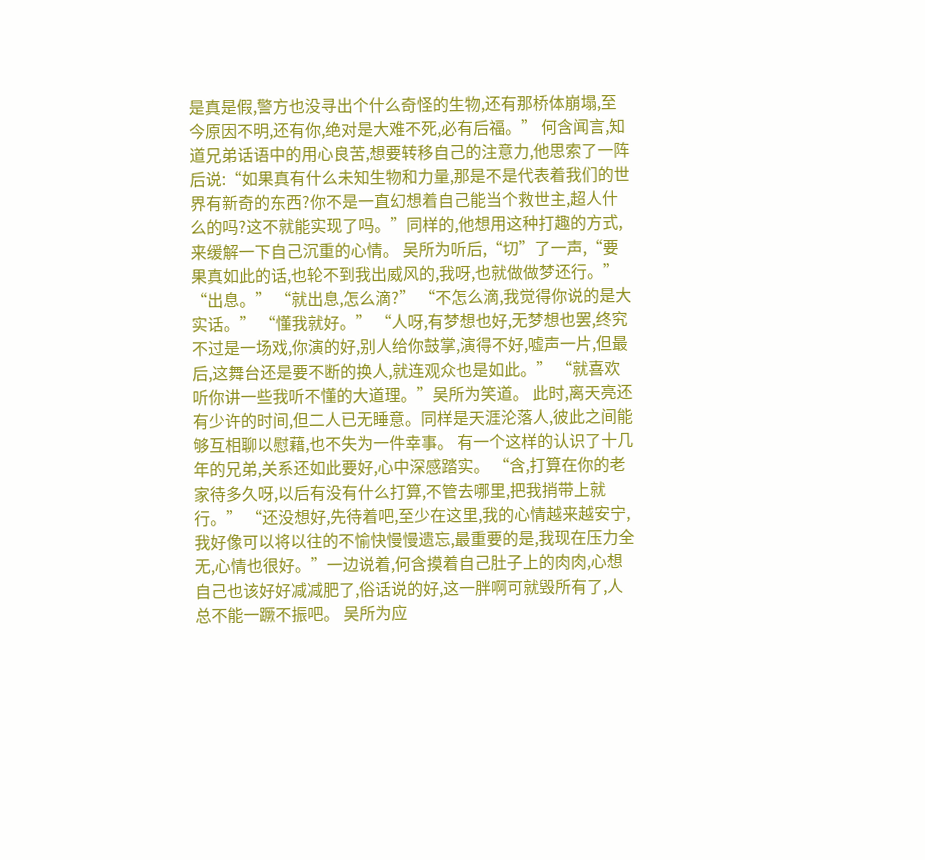是真是假,警方也没寻出个什么奇怪的生物,还有那桥体崩塌,至今原因不明,还有你,绝对是大难不死,必有后福。” 何含闻言,知道兄弟话语中的用心良苦,想要转移自己的注意力,他思索了一阵后说:“如果真有什么未知生物和力量,那是不是代表着我们的世界有新奇的东西?你不是一直幻想着自己能当个救世主,超人什么的吗?这不就能实现了吗。”同样的,他想用这种打趣的方式,来缓解一下自己沉重的心情。 吴所为听后,“切”了一声,“要果真如此的话,也轮不到我出威风的,我呀,也就做做梦还行。” “出息。” “就出息,怎么滴?” “不怎么滴,我觉得你说的是大实话。” “懂我就好。” “人呀,有梦想也好,无梦想也罢,终究不过是一场戏,你演的好,别人给你鼓掌,演得不好,嘘声一片,但最后,这舞台还是要不断的换人,就连观众也是如此。” “就喜欢听你讲一些我听不懂的大道理。”吴所为笑道。 此时,离天亮还有少许的时间,但二人已无睡意。同样是天涯沦落人,彼此之间能够互相聊以慰藉,也不失为一件幸事。 有一个这样的认识了十几年的兄弟,关系还如此要好,心中深感踏实。 “含,打算在你的老家待多久呀,以后有没有什么打算,不管去哪里,把我捎带上就行。” “还没想好,先待着吧,至少在这里,我的心情越来越安宁,我好像可以将以往的不愉快慢慢遗忘,最重要的是,我现在压力全无,心情也很好。”一边说着,何含摸着自己肚子上的肉肉,心想自己也该好好减减肥了,俗话说的好,这一胖啊可就毁所有了,人总不能一蹶不振吧。 吴所为应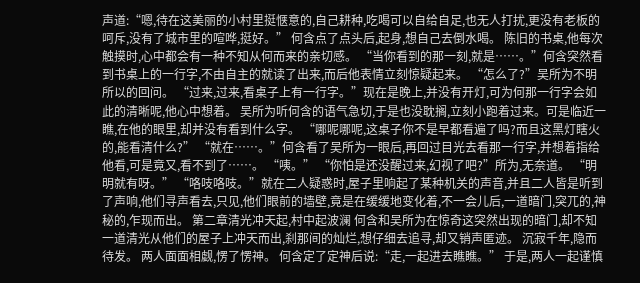声道:“嗯,待在这美丽的小村里挺惬意的,自己耕种,吃喝可以自给自足,也无人打扰,更没有老板的呵斥,没有了城市里的喧哗,挺好。” 何含点了点头后,起身,想自己去倒水喝。 陈旧的书桌,他每次触摸时,心中都会有一种不知从何而来的亲切感。 “当你看到的那一刻,就是……。”何含突然看到书桌上的一行字,不由自主的就读了出来,而后他表情立刻惊疑起来。 “怎么了?”吴所为不明所以的回问。 “过来,过来,看桌子上有一行字。”现在是晚上,并没有开灯,可为何那一行字会如此的清晰呢,他心中想着。 吴所为听何含的语气急切,于是也没耽搁,立刻小跑着过来。可是临近一瞧,在他的眼里,却并没有看到什么字。 “哪呢哪呢,这桌子你不是早都看遍了吗?而且这黑灯瞎火的,能看清什么?” “就在……。”何含看了吴所为一眼后,再回过目光去看那一行字,并想着指给他看,可是竟又,看不到了……。 “咦。” “你怕是还没醒过来,幻视了吧?”所为,无奈道。 “明明就有呀。” “咯吱咯吱。”就在二人疑惑时,屋子里响起了某种机关的声音,并且二人皆是听到了声响,他们寻声看去,只见,他们眼前的墙壁,竟是在缓缓地变化着,不一会儿后,一道暗门,突兀的,神秘的,乍现而出。 第二章清光冲天起,村中起波澜 何含和吴所为在惊奇这突然出现的暗门,却不知一道清光从他们的屋子上冲天而出,刹那间的灿烂,想仔细去追寻,却又销声匿迹。 沉寂千年,隐而待发。 两人面面相觑,愣了愣神。 何含定了定神后说:“走,一起进去瞧瞧。” 于是,两人一起谨慎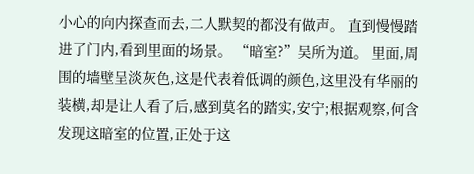小心的向内探查而去,二人默契的都没有做声。 直到慢慢踏进了门内,看到里面的场景。 “暗室?”吴所为道。 里面,周围的墙壁呈淡灰色,这是代表着低调的颜色,这里没有华丽的装横,却是让人看了后,感到莫名的踏实,安宁;根据观察,何含发现这暗室的位置,正处于这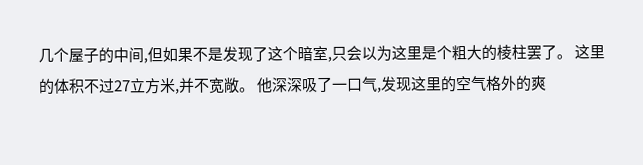几个屋子的中间,但如果不是发现了这个暗室,只会以为这里是个粗大的棱柱罢了。 这里的体积不过27立方米,并不宽敞。 他深深吸了一口气,发现这里的空气格外的爽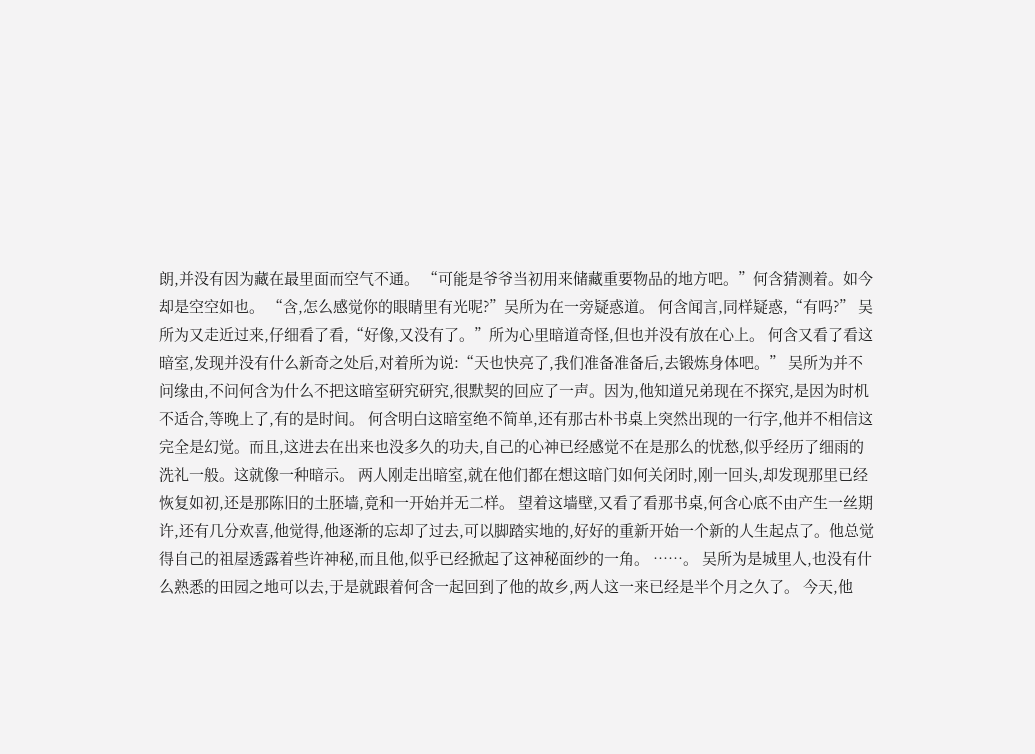朗,并没有因为藏在最里面而空气不通。 “可能是爷爷当初用来储藏重要物品的地方吧。”何含猜测着。如今却是空空如也。 “含,怎么感觉你的眼睛里有光呢?”吴所为在一旁疑惑道。 何含闻言,同样疑惑,“有吗?” 吴所为又走近过来,仔细看了看,“好像,又没有了。”所为心里暗道奇怪,但也并没有放在心上。 何含又看了看这暗室,发现并没有什么新奇之处后,对着所为说:“天也快亮了,我们准备准备后,去锻炼身体吧。” 吴所为并不问缘由,不问何含为什么不把这暗室研究研究,很默契的回应了一声。因为,他知道兄弟现在不探究,是因为时机不适合,等晚上了,有的是时间。 何含明白这暗室绝不简单,还有那古朴书桌上突然出现的一行字,他并不相信这完全是幻觉。而且,这进去在出来也没多久的功夫,自己的心神已经感觉不在是那么的忧愁,似乎经历了细雨的洗礼一般。这就像一种暗示。 两人刚走出暗室,就在他们都在想这暗门如何关闭时,刚一回头,却发现那里已经恢复如初,还是那陈旧的土胚墙,竟和一开始并无二样。 望着这墙壁,又看了看那书桌,何含心底不由产生一丝期许,还有几分欢喜,他觉得,他逐渐的忘却了过去,可以脚踏实地的,好好的重新开始一个新的人生起点了。他总觉得自己的祖屋透露着些许神秘,而且他,似乎已经掀起了这神秘面纱的一角。 ……。 吴所为是城里人,也没有什么熟悉的田园之地可以去,于是就跟着何含一起回到了他的故乡,两人这一来已经是半个月之久了。 今天,他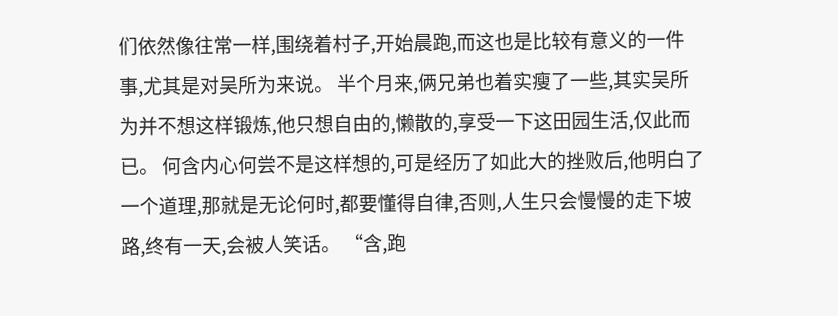们依然像往常一样,围绕着村子,开始晨跑,而这也是比较有意义的一件事,尤其是对吴所为来说。 半个月来,俩兄弟也着实瘦了一些,其实吴所为并不想这样锻炼,他只想自由的,懒散的,享受一下这田园生活,仅此而已。 何含内心何尝不是这样想的,可是经历了如此大的挫败后,他明白了一个道理,那就是无论何时,都要懂得自律,否则,人生只会慢慢的走下坡路,终有一天,会被人笑话。 “含,跑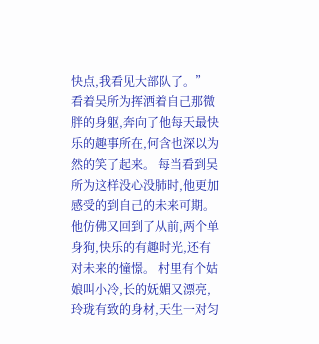快点,我看见大部队了。” 看着吴所为挥洒着自己那微胖的身躯,奔向了他每天最快乐的趣事所在,何含也深以为然的笑了起来。 每当看到吴所为这样没心没肺时,他更加感受的到自己的未来可期。他仿佛又回到了从前,两个单身狗,快乐的有趣时光,还有对未来的憧憬。 村里有个姑娘叫小冷,长的妩媚又漂亮,玲珑有致的身材,天生一对匀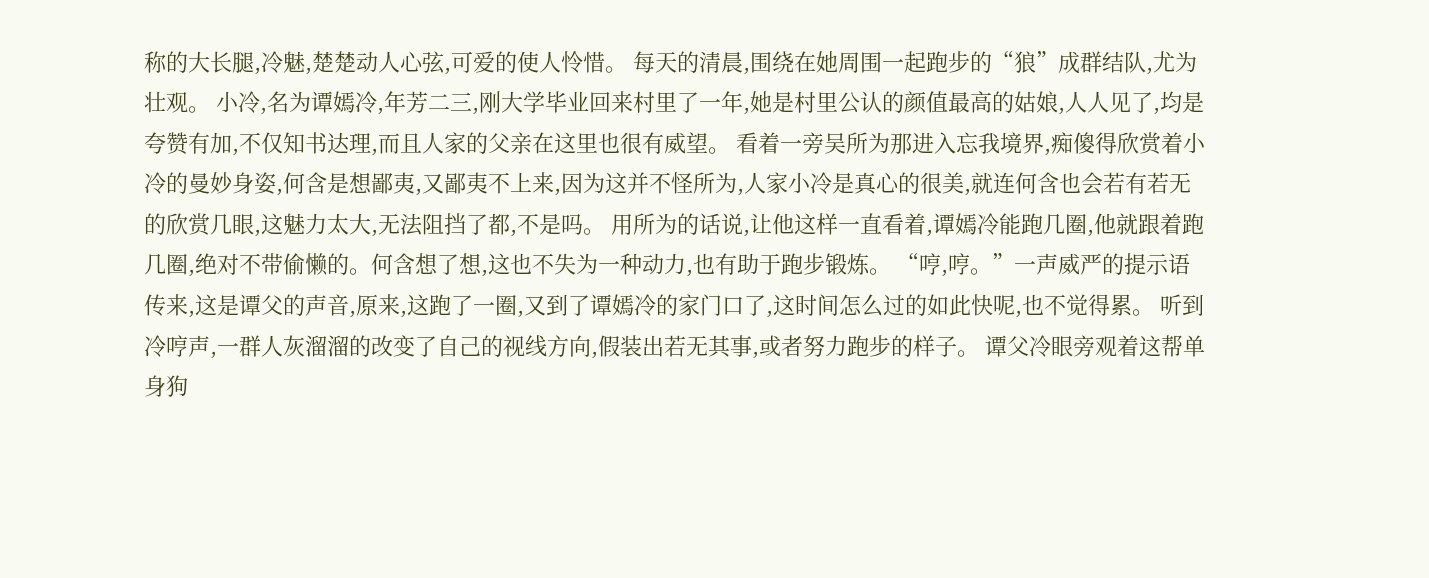称的大长腿,冷魅,楚楚动人心弦,可爱的使人怜惜。 每天的清晨,围绕在她周围一起跑步的“狼”成群结队,尤为壮观。 小冷,名为谭嫣冷,年芳二三,刚大学毕业回来村里了一年,她是村里公认的颜值最高的姑娘,人人见了,均是夸赞有加,不仅知书达理,而且人家的父亲在这里也很有威望。 看着一旁吴所为那进入忘我境界,痴傻得欣赏着小冷的曼妙身姿,何含是想鄙夷,又鄙夷不上来,因为这并不怪所为,人家小冷是真心的很美,就连何含也会若有若无的欣赏几眼,这魅力太大,无法阻挡了都,不是吗。 用所为的话说,让他这样一直看着,谭嫣冷能跑几圈,他就跟着跑几圈,绝对不带偷懒的。何含想了想,这也不失为一种动力,也有助于跑步锻炼。 “哼,哼。”一声威严的提示语传来,这是谭父的声音,原来,这跑了一圈,又到了谭嫣冷的家门口了,这时间怎么过的如此快呢,也不觉得累。 听到冷哼声,一群人灰溜溜的改变了自己的视线方向,假装出若无其事,或者努力跑步的样子。 谭父冷眼旁观着这帮单身狗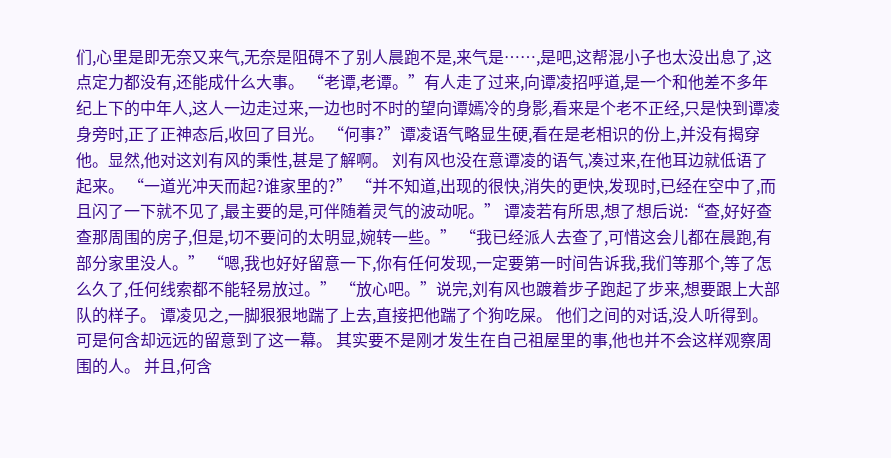们,心里是即无奈又来气,无奈是阻碍不了别人晨跑不是,来气是……,是吧,这帮混小子也太没出息了,这点定力都没有,还能成什么大事。 “老谭,老谭。”有人走了过来,向谭凌招呼道,是一个和他差不多年纪上下的中年人,这人一边走过来,一边也时不时的望向谭嫣冷的身影,看来是个老不正经,只是快到谭凌身旁时,正了正神态后,收回了目光。 “何事?”谭凌语气略显生硬,看在是老相识的份上,并没有揭穿他。显然,他对这刘有风的秉性,甚是了解啊。 刘有风也没在意谭凌的语气,凑过来,在他耳边就低语了起来。 “一道光冲天而起?谁家里的?” “并不知道,出现的很快,消失的更快,发现时,已经在空中了,而且闪了一下就不见了,最主要的是,可伴随着灵气的波动呢。” 谭凌若有所思,想了想后说:“查,好好查查那周围的房子,但是,切不要问的太明显,婉转一些。” “我已经派人去查了,可惜这会儿都在晨跑,有部分家里没人。” “嗯,我也好好留意一下,你有任何发现,一定要第一时间告诉我,我们等那个,等了怎么久了,任何线索都不能轻易放过。” “放心吧。”说完,刘有风也踱着步子跑起了步来,想要跟上大部队的样子。 谭凌见之,一脚狠狠地踹了上去,直接把他踹了个狗吃屎。 他们之间的对话,没人听得到。可是何含却远远的留意到了这一幕。 其实要不是刚才发生在自己祖屋里的事,他也并不会这样观察周围的人。 并且,何含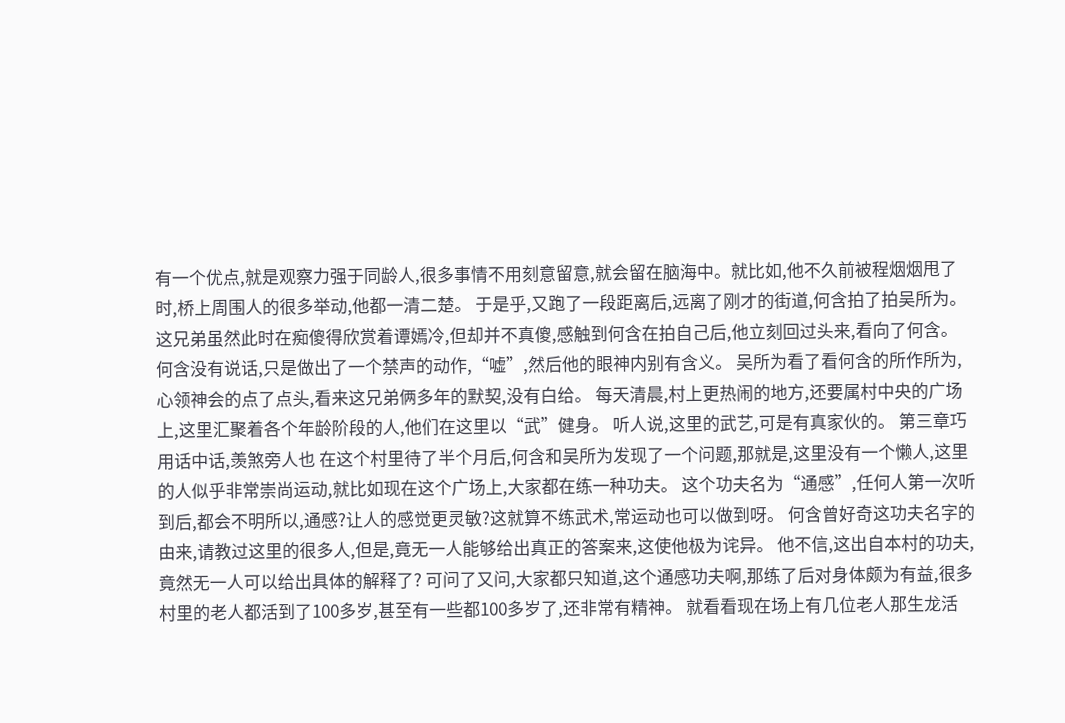有一个优点,就是观察力强于同龄人,很多事情不用刻意留意,就会留在脑海中。就比如,他不久前被程烟烟甩了时,桥上周围人的很多举动,他都一清二楚。 于是乎,又跑了一段距离后,远离了刚才的街道,何含拍了拍吴所为。 这兄弟虽然此时在痴傻得欣赏着谭嫣冷,但却并不真傻,感触到何含在拍自己后,他立刻回过头来,看向了何含。 何含没有说话,只是做出了一个禁声的动作,“嘘”,然后他的眼神内别有含义。 吴所为看了看何含的所作所为,心领神会的点了点头,看来这兄弟俩多年的默契,没有白给。 每天清晨,村上更热闹的地方,还要属村中央的广场上,这里汇聚着各个年龄阶段的人,他们在这里以“武”健身。 听人说,这里的武艺,可是有真家伙的。 第三章巧用话中话,羡煞旁人也 在这个村里待了半个月后,何含和吴所为发现了一个问题,那就是,这里没有一个懒人,这里的人似乎非常崇尚运动,就比如现在这个广场上,大家都在练一种功夫。 这个功夫名为“通感”,任何人第一次听到后,都会不明所以,通感?让人的感觉更灵敏?这就算不练武术,常运动也可以做到呀。 何含曾好奇这功夫名字的由来,请教过这里的很多人,但是,竟无一人能够给出真正的答案来,这使他极为诧异。 他不信,这出自本村的功夫,竟然无一人可以给出具体的解释了? 可问了又问,大家都只知道,这个通感功夫啊,那练了后对身体颇为有益,很多村里的老人都活到了100多岁,甚至有一些都100多岁了,还非常有精神。 就看看现在场上有几位老人那生龙活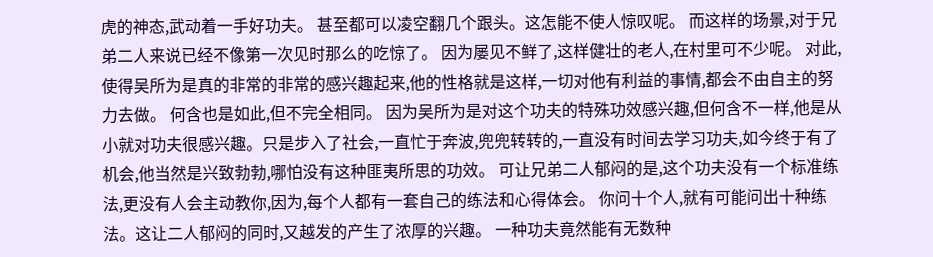虎的神态,武动着一手好功夫。 甚至都可以凌空翻几个跟头。这怎能不使人惊叹呢。 而这样的场景,对于兄弟二人来说已经不像第一次见时那么的吃惊了。 因为屡见不鲜了,这样健壮的老人,在村里可不少呢。 对此,使得吴所为是真的非常的非常的感兴趣起来,他的性格就是这样,一切对他有利益的事情,都会不由自主的努力去做。 何含也是如此,但不完全相同。 因为吴所为是对这个功夫的特殊功效感兴趣,但何含不一样,他是从小就对功夫很感兴趣。只是步入了社会,一直忙于奔波,兜兜转转的,一直没有时间去学习功夫,如今终于有了机会,他当然是兴致勃勃,哪怕没有这种匪夷所思的功效。 可让兄弟二人郁闷的是,这个功夫没有一个标准练法,更没有人会主动教你,因为,每个人都有一套自己的练法和心得体会。 你问十个人,就有可能问出十种练法。这让二人郁闷的同时,又越发的产生了浓厚的兴趣。 一种功夫竟然能有无数种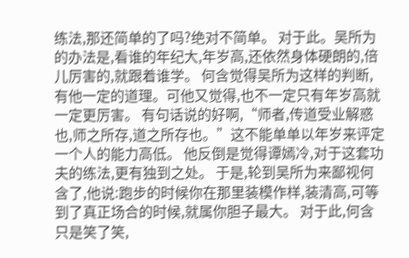练法,那还简单的了吗?绝对不简单。 对于此。吴所为的办法是,看谁的年纪大,年岁高,还依然身体硬朗的,倍儿厉害的,就跟着谁学。 何含觉得吴所为这样的判断,有他一定的道理。可他又觉得,也不一定只有年岁高就一定更厉害。 有句话说的好啊,“师者,传道受业解惑也,师之所存,道之所存也。”这不能单单以年岁来评定一个人的能力高低。 他反倒是觉得谭嫣冷,对于这套功夫的练法,更有独到之处。 于是,轮到吴所为来鄙视何含了,他说:跑步的时候你在那里装模作样,装清高,可等到了真正场合的时候,就属你胆子最大。 对于此,何含只是笑了笑,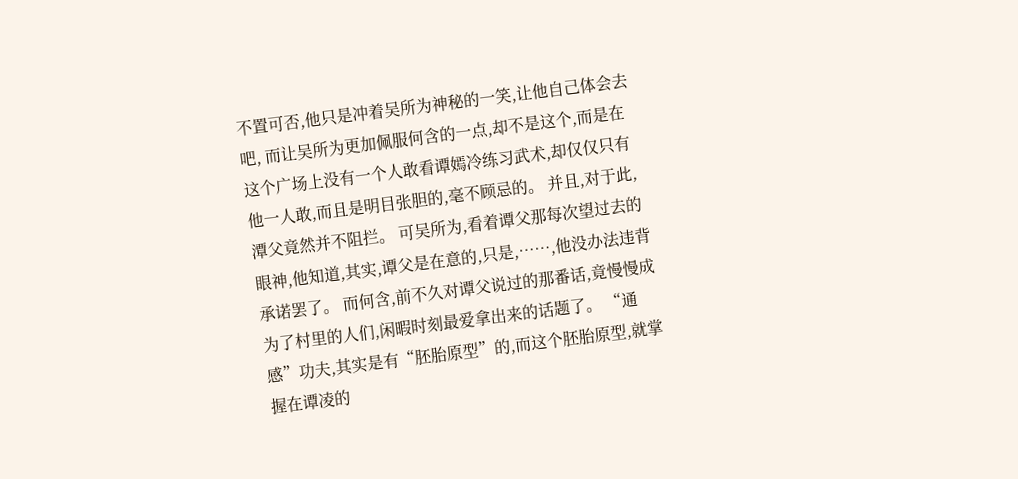不置可否,他只是冲着吴所为神秘的一笑,让他自己体会去吧, 而让吴所为更加佩服何含的一点,却不是这个,而是在这个广场上没有一个人敢看谭嫣冷练习武术,却仅仅只有他一人敢,而且是明目张胆的,毫不顾忌的。 并且,对于此,潭父竟然并不阻拦。 可吴所为,看着谭父那每次望过去的眼神,他知道,其实,谭父是在意的,只是,……,他没办法违背承诺罢了。 而何含,前不久对谭父说过的那番话,竟慢慢成为了村里的人们,闲暇时刻最爱拿出来的话题了。 “通感”功夫,其实是有“胚胎原型”的,而这个胚胎原型,就掌握在谭凌的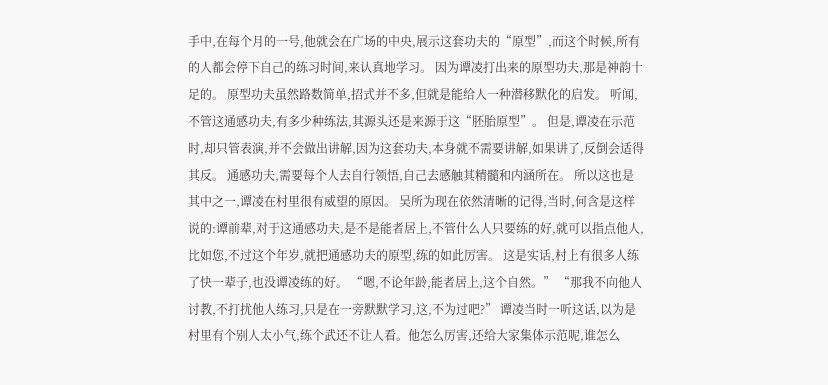手中,在每个月的一号,他就会在广场的中央,展示这套功夫的“原型”,而这个时候,所有的人都会停下自己的练习时间,来认真地学习。 因为谭凌打出来的原型功夫,那是神韵十足的。 原型功夫虽然路数简单,招式并不多,但就是能给人一种潜移默化的启发。 听闻,不管这通感功夫,有多少种练法,其源头还是来源于这“胚胎原型”。 但是,谭凌在示范时,却只管表演,并不会做出讲解,因为这套功夫,本身就不需要讲解,如果讲了,反倒会适得其反。 通感功夫,需要每个人去自行领悟,自己去感触其精髓和内涵所在。 所以这也是其中之一,谭凌在村里很有威望的原因。 吴所为现在依然清晰的记得,当时,何含是这样说的:谭前辈,对于这通感功夫,是不是能者居上,不管什么人只要练的好,就可以指点他人,比如您,不过这个年岁,就把通感功夫的原型,练的如此厉害。 这是实话,村上有很多人练了快一辈子,也没谭凌练的好。 “嗯,不论年龄,能者居上,这个自然。” “那我不向他人讨教,不打扰他人练习,只是在一旁默默学习,这,不为过吧?” 谭凌当时一听这话,以为是村里有个别人太小气,练个武还不让人看。他怎么厉害,还给大家集体示范呢,谁怎么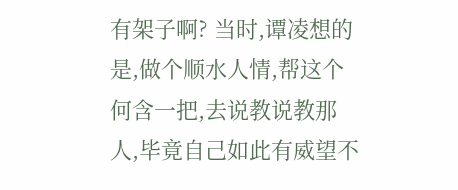有架子啊? 当时,谭凌想的是,做个顺水人情,帮这个何含一把,去说教说教那人,毕竟自己如此有威望不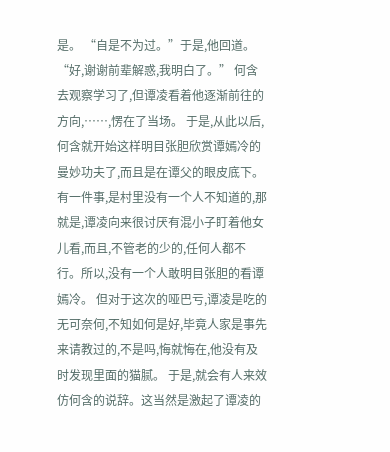是。 “自是不为过。”于是,他回道。 “好,谢谢前辈解惑,我明白了。” 何含去观察学习了,但谭凌看着他逐渐前往的方向,……,愣在了当场。 于是,从此以后,何含就开始这样明目张胆欣赏谭嫣冷的曼妙功夫了,而且是在谭父的眼皮底下。 有一件事,是村里没有一个人不知道的,那就是,谭凌向来很讨厌有混小子盯着他女儿看,而且,不管老的少的,任何人都不行。所以,没有一个人敢明目张胆的看谭嫣冷。 但对于这次的哑巴亏,谭凌是吃的无可奈何,不知如何是好,毕竟人家是事先来请教过的,不是吗,悔就悔在,他没有及时发现里面的猫腻。 于是,就会有人来效仿何含的说辞。这当然是激起了谭凌的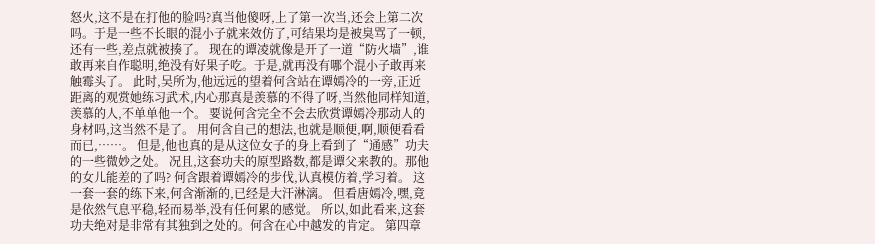怒火,这不是在打他的脸吗?真当他傻呀,上了第一次当,还会上第二次吗。于是一些不长眼的混小子就来效仿了,可结果均是被臭骂了一顿,还有一些,差点就被揍了。 现在的谭凌就像是开了一道“防火墙”,谁敢再来自作聪明,绝没有好果子吃。于是,就再没有哪个混小子敢再来触霉头了。 此时,吴所为,他远远的望着何含站在谭嫣冷的一旁,正近距离的观赏她练习武术,内心那真是羡慕的不得了呀,当然他同样知道,羡慕的人,不单单他一个。 要说何含完全不会去欣赏谭嫣冷那动人的身材吗,这当然不是了。 用何含自己的想法,也就是顺便,啊,顺便看看而已,……。 但是,他也真的是从这位女子的身上看到了“通感”功夫的一些微妙之处。 况且,这套功夫的原型路数,都是谭父来教的。那他的女儿能差的了吗? 何含跟着谭嫣冷的步伐,认真模仿着,学习着。 这一套一套的练下来,何含渐渐的,已经是大汗淋漓。 但看唐嫣冷,嘿,竟是依然气息平稳,轻而易举,没有任何累的感觉。 所以,如此看来,这套功夫绝对是非常有其独到之处的。何含在心中越发的肯定。 第四章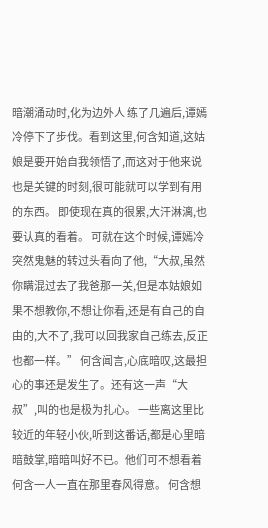暗潮涌动时,化为边外人 练了几遍后,谭嫣冷停下了步伐。看到这里,何含知道,这姑娘是要开始自我领悟了,而这对于他来说也是关键的时刻,很可能就可以学到有用的东西。 即使现在真的很累,大汗淋漓,也要认真的看着。 可就在这个时候,谭嫣冷突然鬼魅的转过头看向了他,“大叔,虽然你瞒混过去了我爸那一关,但是本姑娘如果不想教你,不想让你看,还是有自己的自由的,大不了,我可以回我家自己练去,反正也都一样。” 何含闻言,心底暗叹,这最担心的事还是发生了。还有这一声“大叔”,叫的也是极为扎心。 一些离这里比较近的年轻小伙,听到这番话,都是心里暗暗鼓掌,暗暗叫好不已。他们可不想看着何含一人一直在那里春风得意。 何含想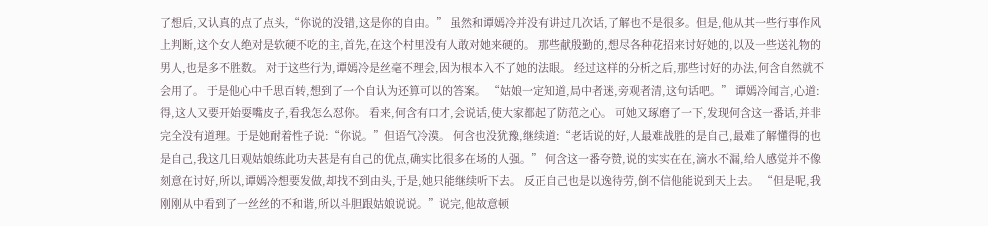了想后,又认真的点了点头,“你说的没错,这是你的自由。” 虽然和谭嫣冷并没有讲过几次话,了解也不是很多。但是,他从其一些行事作风上判断,这个女人绝对是软硬不吃的主,首先,在这个村里没有人敢对她来硬的。 那些献殷勤的,想尽各种花招来讨好她的,以及一些送礼物的男人,也是多不胜数。 对于这些行为,谭嫣冷是丝毫不理会,因为根本入不了她的法眼。 经过这样的分析之后,那些讨好的办法,何含自然就不会用了。 于是他心中千思百转,想到了一个自认为还算可以的答案。 “姑娘一定知道,局中者迷,旁观者清,这句话吧。” 谭嫣冷闻言,心道:得,这人又要开始耍嘴皮子,看我怎么怼你。 看来,何含有口才,会说话,使大家都起了防范之心。 可她又琢磨了一下,发现何含这一番话,并非完全没有道理。于是她耐着性子说:“你说。”但语气冷漠。 何含也没犹豫,继续道:“老话说的好,人最难战胜的是自己,最难了解懂得的也是自己,我这几日观姑娘练此功夫甚是有自己的优点,确实比很多在场的人强。” 何含这一番夸赞,说的实实在在,滴水不漏,给人感觉并不像刻意在讨好,所以,谭嫣冷想要发做,却找不到由头,于是,她只能继续听下去。 反正自己也是以逸待劳,倒不信他能说到天上去。 “但是呢,我刚刚从中看到了一丝丝的不和谐,所以斗胆跟姑娘说说。”说完,他故意顿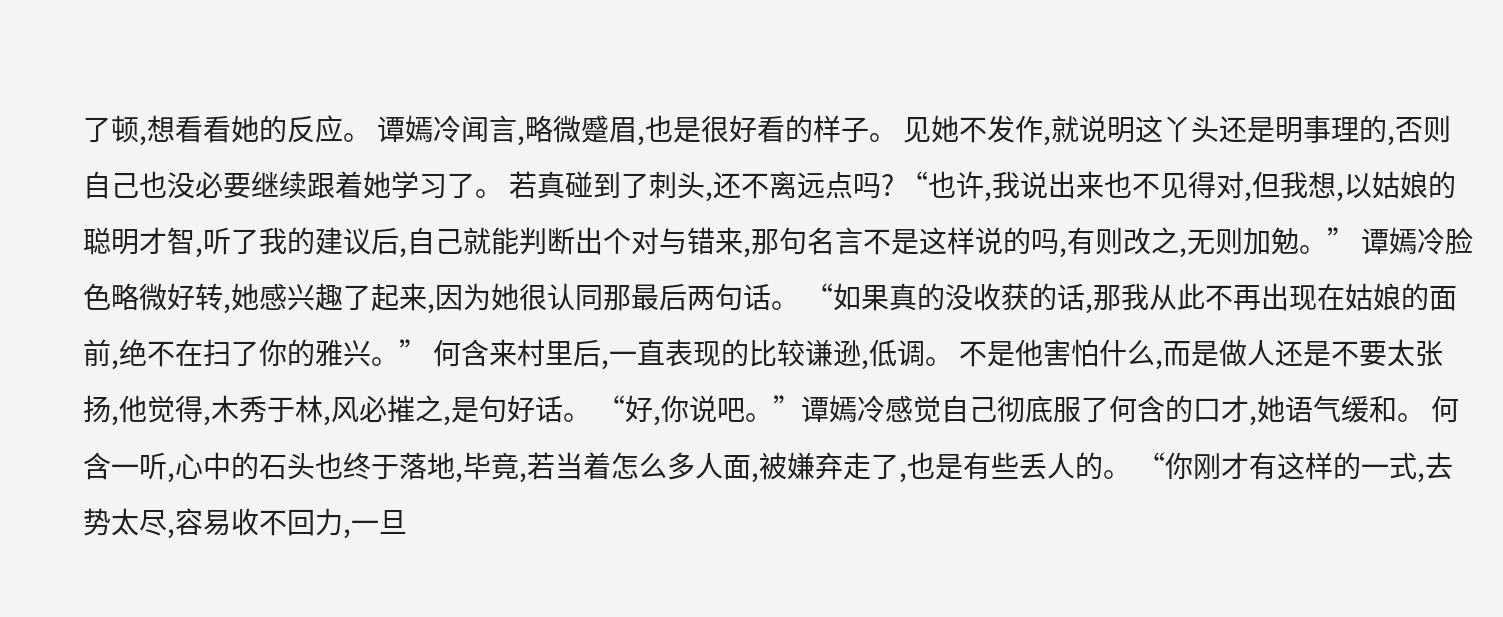了顿,想看看她的反应。 谭嫣冷闻言,略微蹙眉,也是很好看的样子。 见她不发作,就说明这丫头还是明事理的,否则自己也没必要继续跟着她学习了。 若真碰到了刺头,还不离远点吗? “也许,我说出来也不见得对,但我想,以姑娘的聪明才智,听了我的建议后,自己就能判断出个对与错来,那句名言不是这样说的吗,有则改之,无则加勉。” 谭嫣冷脸色略微好转,她感兴趣了起来,因为她很认同那最后两句话。 “如果真的没收获的话,那我从此不再出现在姑娘的面前,绝不在扫了你的雅兴。” 何含来村里后,一直表现的比较谦逊,低调。 不是他害怕什么,而是做人还是不要太张扬,他觉得,木秀于林,风必摧之,是句好话。 “好,你说吧。”谭嫣冷感觉自己彻底服了何含的口才,她语气缓和。 何含一听,心中的石头也终于落地,毕竟,若当着怎么多人面,被嫌弃走了,也是有些丢人的。 “你刚才有这样的一式,去势太尽,容易收不回力,一旦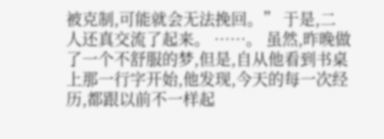被克制,可能就会无法挽回。” 于是,二人还真交流了起来。 ……。 虽然,昨晚做了一个不舒服的梦,但是,自从他看到书桌上那一行字开始,他发现,今天的每一次经历,都跟以前不一样起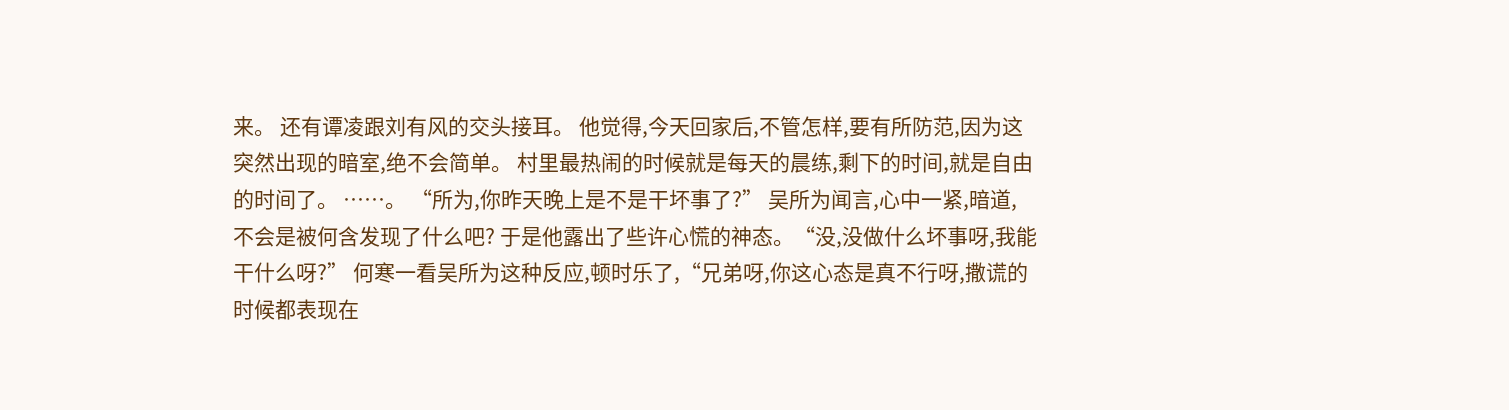来。 还有谭凌跟刘有风的交头接耳。 他觉得,今天回家后,不管怎样,要有所防范,因为这突然出现的暗室,绝不会简单。 村里最热闹的时候就是每天的晨练,剩下的时间,就是自由的时间了。 ……。 “所为,你昨天晚上是不是干坏事了?” 吴所为闻言,心中一紧,暗道,不会是被何含发现了什么吧? 于是他露出了些许心慌的神态。“没,没做什么坏事呀,我能干什么呀?” 何寒一看吴所为这种反应,顿时乐了,“兄弟呀,你这心态是真不行呀,撒谎的时候都表现在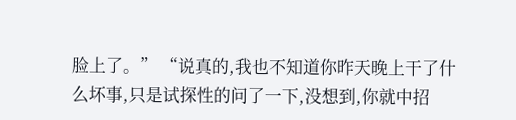脸上了。” “说真的,我也不知道你昨天晚上干了什么坏事,只是试探性的问了一下,没想到,你就中招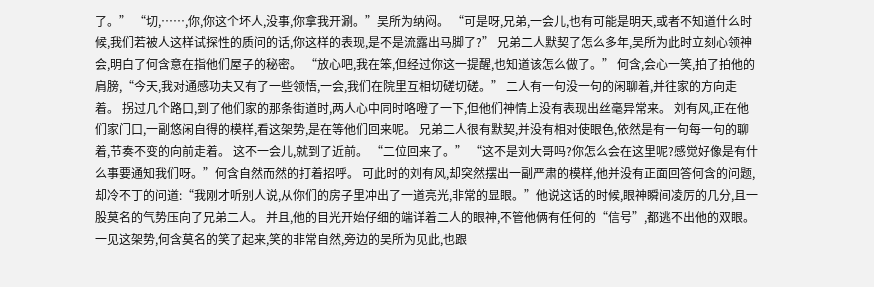了。” “切,……,你,你这个坏人,没事,你拿我开涮。”吴所为纳闷。 “可是呀,兄弟,一会儿,也有可能是明天,或者不知道什么时候,我们若被人这样试探性的质问的话,你这样的表现,是不是流露出马脚了?” 兄弟二人默契了怎么多年,吴所为此时立刻心领神会,明白了何含意在指他们屋子的秘密。 “放心吧,我在笨,但经过你这一提醒,也知道该怎么做了。” 何含,会心一笑,拍了拍他的肩膀,“今天,我对通感功夫又有了一些领悟,一会,我们在院里互相切磋切磋。” 二人有一句没一句的闲聊着,并往家的方向走着。 拐过几个路口,到了他们家的那条街道时,两人心中同时咯噔了一下,但他们神情上没有表现出丝毫异常来。 刘有风,正在他们家门口,一副悠闲自得的模样,看这架势,是在等他们回来呢。 兄弟二人很有默契,并没有相对使眼色,依然是有一句每一句的聊着,节奏不变的向前走着。 这不一会儿,就到了近前。 “二位回来了。” “这不是刘大哥吗?你怎么会在这里呢?感觉好像是有什么事要通知我们呀。”何含自然而然的打着招呼。 可此时的刘有风,却突然摆出一副严肃的模样,他并没有正面回答何含的问题,却冷不丁的问道:“我刚才听别人说,从你们的房子里冲出了一道亮光,非常的显眼。”他说这话的时候,眼神瞬间凌厉的几分,且一股莫名的气势压向了兄弟二人。 并且,他的目光开始仔细的端详着二人的眼神,不管他俩有任何的“信号”,都逃不出他的双眼。 一见这架势,何含莫名的笑了起来,笑的非常自然,旁边的吴所为见此,也跟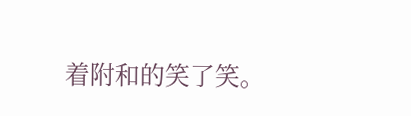着附和的笑了笑。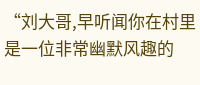“刘大哥,早听闻你在村里是一位非常幽默风趣的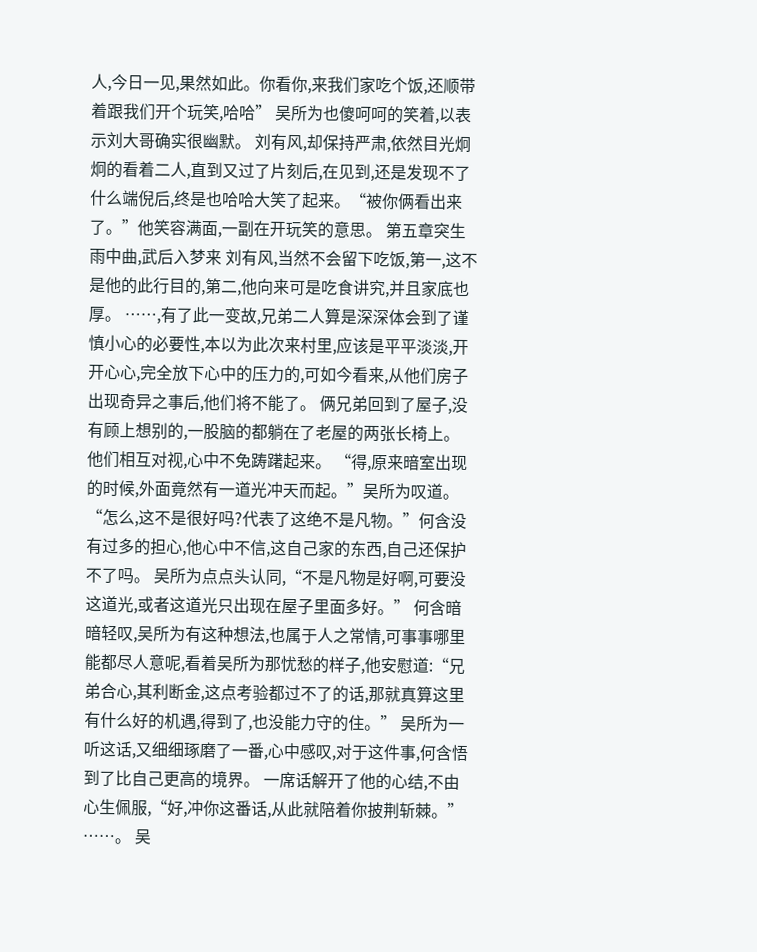人,今日一见,果然如此。你看你,来我们家吃个饭,还顺带着跟我们开个玩笑,哈哈” 吴所为也傻呵呵的笑着,以表示刘大哥确实很幽默。 刘有风,却保持严肃,依然目光炯炯的看着二人,直到又过了片刻后,在见到,还是发现不了什么端倪后,终是也哈哈大笑了起来。“被你俩看出来了。”他笑容满面,一副在开玩笑的意思。 第五章突生雨中曲,武后入梦来 刘有风,当然不会留下吃饭,第一,这不是他的此行目的,第二,他向来可是吃食讲究,并且家底也厚。 ……,有了此一变故,兄弟二人算是深深体会到了谨慎小心的必要性,本以为此次来村里,应该是平平淡淡,开开心心,完全放下心中的压力的,可如今看来,从他们房子出现奇异之事后,他们将不能了。 俩兄弟回到了屋子,没有顾上想别的,一股脑的都躺在了老屋的两张长椅上。 他们相互对视,心中不免踌躇起来。 “得,原来暗室出现的时候,外面竟然有一道光冲天而起。”吴所为叹道。 “怎么,这不是很好吗?代表了这绝不是凡物。”何含没有过多的担心,他心中不信,这自己家的东西,自己还保护不了吗。 吴所为点点头认同,“不是凡物是好啊,可要没这道光,或者这道光只出现在屋子里面多好。” 何含暗暗轻叹,吴所为有这种想法,也属于人之常情,可事事哪里能都尽人意呢,看着吴所为那忧愁的样子,他安慰道:“兄弟合心,其利断金,这点考验都过不了的话,那就真算这里有什么好的机遇,得到了,也没能力守的住。” 吴所为一听这话,又细细琢磨了一番,心中感叹,对于这件事,何含悟到了比自己更高的境界。 一席话解开了他的心结,不由心生佩服,“好,冲你这番话,从此就陪着你披荆斩棘。” ……。 吴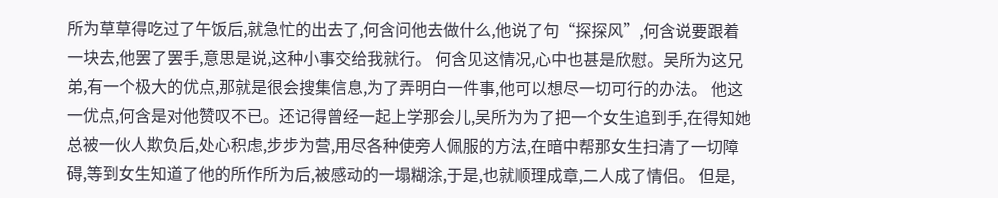所为草草得吃过了午饭后,就急忙的出去了,何含问他去做什么,他说了句“探探风”,何含说要跟着一块去,他罢了罢手,意思是说,这种小事交给我就行。 何含见这情况,心中也甚是欣慰。吴所为这兄弟,有一个极大的优点,那就是很会搜集信息,为了弄明白一件事,他可以想尽一切可行的办法。 他这一优点,何含是对他赞叹不已。还记得曾经一起上学那会儿,吴所为为了把一个女生追到手,在得知她总被一伙人欺负后,处心积虑,步步为营,用尽各种使旁人佩服的方法,在暗中帮那女生扫清了一切障碍,等到女生知道了他的所作所为后,被感动的一塌糊涂,于是,也就顺理成章,二人成了情侣。 但是,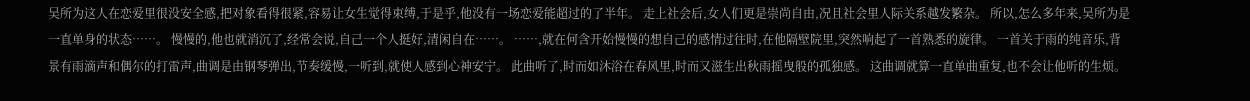吴所为这人在恋爱里很没安全感,把对象看得很紧,容易让女生觉得束缚,于是乎,他没有一场恋爱能超过的了半年。 走上社会后,女人们更是崇尚自由,况且社会里人际关系越发繁杂。 所以,怎么多年来,吴所为是一直单身的状态……。 慢慢的,他也就消沉了,经常会说,自己一个人挺好,清闲自在……。 ……,就在何含开始慢慢的想自己的感情过往时,在他隔壁院里,突然响起了一首熟悉的旋律。 一首关于雨的纯音乐,背景有雨滴声和偶尔的打雷声,曲调是由钢琴弹出,节奏缓慢,一听到,就使人感到心神安宁。 此曲听了,时而如沐浴在春风里,时而又滋生出秋雨摇曳般的孤独感。 这曲调就算一直单曲重复,也不会让他听的生烦。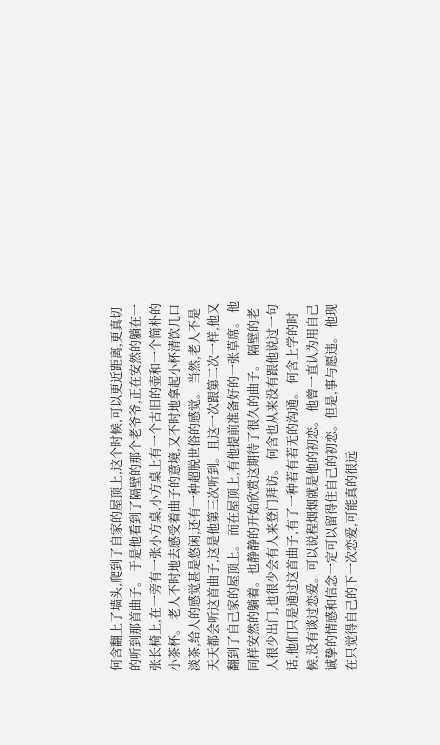何含翻上了墙头,爬到了自家的屋顶上,这个时候,可以更近距离,更真切的听到那首曲子。 于是他看到了隔壁的那个老爷爷,正在安然的躺在一张长椅上,在一旁有一张小方桌,小方桌上有一个古旧的壶和一个简朴的小茶杯。 老人不时地去感受着曲子的意境,又不时地拿起小杯清饮几口淡茶,给人的感觉甚是悠闲,还有一种超脱世俗的感觉。 当然,老人不是天天都会听这首曲子,这是他第三次听到。且这一次跟第二次一样,他又翻到了自己家的屋顶上。 而在屋顶上,有他提前准备好的一张草席。 他同样安然的躺着。也静静的开始欣赏这期待了很久的曲子。 隔壁的老人很少出门,也很少会有人来登门拜访。 何含也从来没有跟他说过一句话,他们只是通过这首曲子,有了一种若有若无的沟通。 何含上学的时候,没有谈过恋爱。可以说程烟烟就是他的初恋。 他曾一直认为用自己诚挚的情感和信念一定可以留得住自己的初恋。但是,事与愿违。 他现在只觉得自己的下一次恋爱,可能真的很远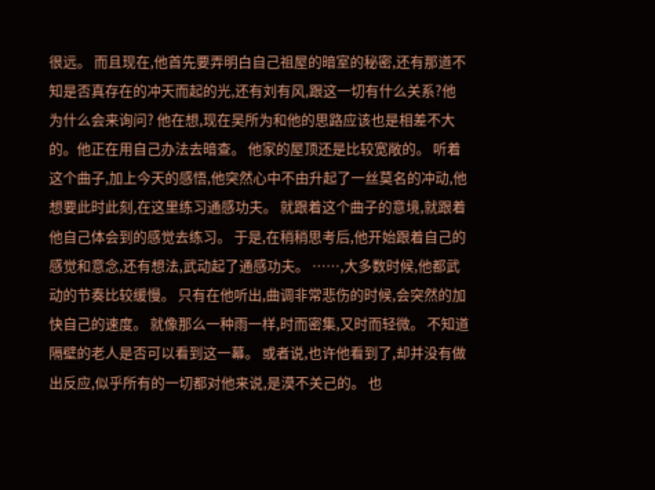很远。 而且现在,他首先要弄明白自己祖屋的暗室的秘密,还有那道不知是否真存在的冲天而起的光,还有刘有风,跟这一切有什么关系?他为什么会来询问? 他在想,现在吴所为和他的思路应该也是相差不大的。他正在用自己办法去暗查。 他家的屋顶还是比较宽敞的。 听着这个曲子,加上今天的感悟,他突然心中不由升起了一丝莫名的冲动,他想要此时此刻,在这里练习通感功夫。 就跟着这个曲子的意境,就跟着他自己体会到的感觉去练习。 于是,在稍稍思考后,他开始跟着自己的感觉和意念,还有想法,武动起了通感功夫。 ……,大多数时候,他都武动的节奏比较缓慢。 只有在他听出,曲调非常悲伤的时候,会突然的加快自己的速度。 就像那么一种雨一样,时而密集,又时而轻微。 不知道隔壁的老人是否可以看到这一幕。 或者说,也许他看到了,却并没有做出反应,似乎所有的一切都对他来说,是漠不关己的。 也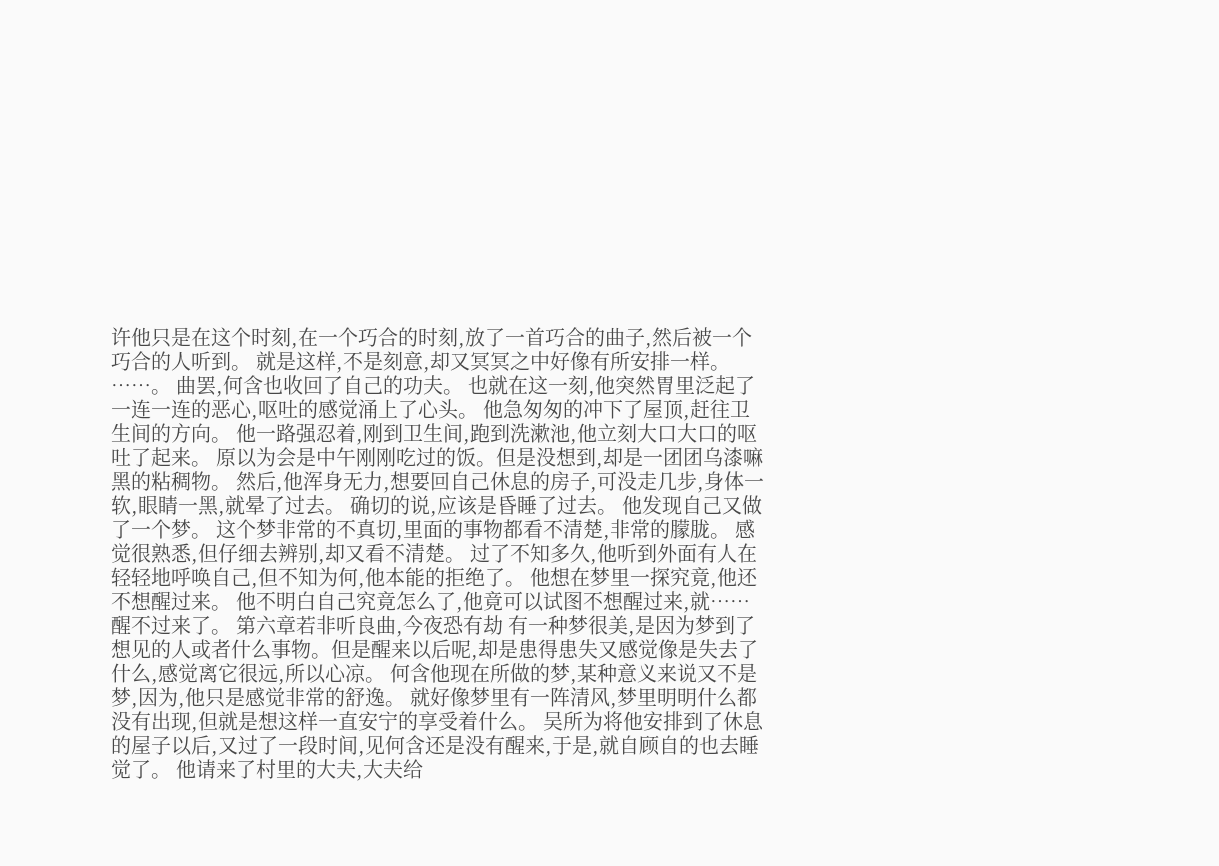许他只是在这个时刻,在一个巧合的时刻,放了一首巧合的曲子,然后被一个巧合的人听到。 就是这样,不是刻意,却又冥冥之中好像有所安排一样。 ……。 曲罢,何含也收回了自己的功夫。 也就在这一刻,他突然胃里泛起了一连一连的恶心,呕吐的感觉涌上了心头。 他急匆匆的冲下了屋顶,赶往卫生间的方向。 他一路强忍着,刚到卫生间,跑到洗漱池,他立刻大口大口的呕吐了起来。 原以为会是中午刚刚吃过的饭。但是没想到,却是一团团乌漆嘛黑的粘稠物。 然后,他浑身无力,想要回自己休息的房子,可没走几步,身体一软,眼睛一黑,就晕了过去。 确切的说,应该是昏睡了过去。 他发现自己又做了一个梦。 这个梦非常的不真切,里面的事物都看不清楚,非常的朦胧。 感觉很熟悉,但仔细去辨别,却又看不清楚。 过了不知多久,他听到外面有人在轻轻地呼唤自己,但不知为何,他本能的拒绝了。 他想在梦里一探究竟,他还不想醒过来。 他不明白自己究竟怎么了,他竟可以试图不想醒过来,就……醒不过来了。 第六章若非听良曲,今夜恐有劫 有一种梦很美,是因为梦到了想见的人或者什么事物。但是醒来以后呢,却是患得患失又感觉像是失去了什么,感觉离它很远,所以心凉。 何含他现在所做的梦,某种意义来说又不是梦,因为,他只是感觉非常的舒逸。 就好像梦里有一阵清风,梦里明明什么都没有出现,但就是想这样一直安宁的享受着什么。 吴所为将他安排到了休息的屋子以后,又过了一段时间,见何含还是没有醒来,于是,就自顾自的也去睡觉了。 他请来了村里的大夫,大夫给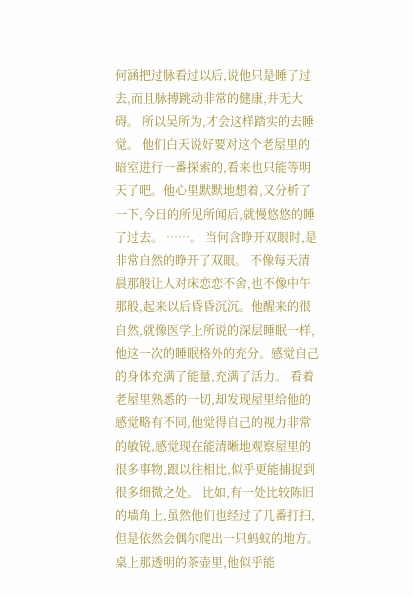何涵把过脉看过以后,说他只是睡了过去,而且脉搏跳动非常的健康,并无大碍。 所以吴所为,才会这样踏实的去睡觉。 他们白天说好要对这个老屋里的暗室进行一番探索的,看来也只能等明天了吧。他心里默默地想着,又分析了一下,今日的所见所闻后,就慢悠悠的睡了过去。 ……。 当何含睁开双眼时,是非常自然的睁开了双眼。 不像每天清晨那般让人对床恋恋不舍,也不像中午那般,起来以后昏昏沉沉。他醒来的很自然,就像医学上所说的深层睡眠一样,他这一次的睡眠格外的充分。感觉自己的身体充满了能量,充满了活力。 看着老屋里熟悉的一切,却发现屋里给他的感觉略有不同,他觉得自己的视力非常的敏锐,感觉现在能清晰地观察屋里的很多事物,跟以往相比,似乎更能捕捉到很多细微之处。 比如,有一处比较陈旧的墙角上,虽然他们也经过了几番打扫,但是依然会偶尔爬出一只蚂蚁的地方。 桌上那透明的茶壶里,他似乎能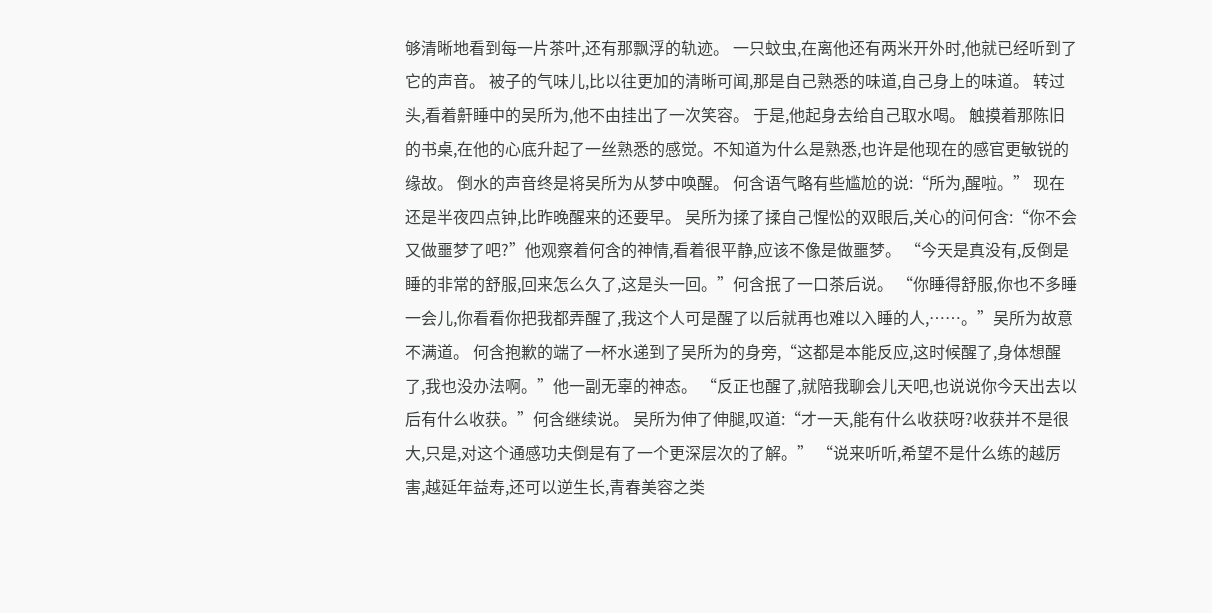够清晰地看到每一片茶叶,还有那飘浮的轨迹。 一只蚊虫,在离他还有两米开外时,他就已经听到了它的声音。 被子的气味儿,比以往更加的清晰可闻,那是自己熟悉的味道,自己身上的味道。 转过头,看着鼾睡中的吴所为,他不由挂出了一次笑容。 于是,他起身去给自己取水喝。 触摸着那陈旧的书桌,在他的心底升起了一丝熟悉的感觉。不知道为什么是熟悉,也许是他现在的感官更敏锐的缘故。 倒水的声音终是将吴所为从梦中唤醒。 何含语气略有些尴尬的说:“所为,醒啦。” 现在还是半夜四点钟,比昨晚醒来的还要早。 吴所为揉了揉自己惺忪的双眼后,关心的问何含:“你不会又做噩梦了吧?”他观察着何含的神情,看着很平静,应该不像是做噩梦。 “今天是真没有,反倒是睡的非常的舒服,回来怎么久了,这是头一回。”何含抿了一口茶后说。 “你睡得舒服,你也不多睡一会儿,你看看你把我都弄醒了,我这个人可是醒了以后就再也难以入睡的人,……。”吴所为故意不满道。 何含抱歉的端了一杯水递到了吴所为的身旁,“这都是本能反应,这时候醒了,身体想醒了,我也没办法啊。”他一副无辜的神态。 “反正也醒了,就陪我聊会儿天吧,也说说你今天出去以后有什么收获。”何含继续说。 吴所为伸了伸腿,叹道:“才一天,能有什么收获呀?收获并不是很大,只是,对这个通感功夫倒是有了一个更深层次的了解。” “说来听听,希望不是什么练的越厉害,越延年益寿,还可以逆生长,青春美容之类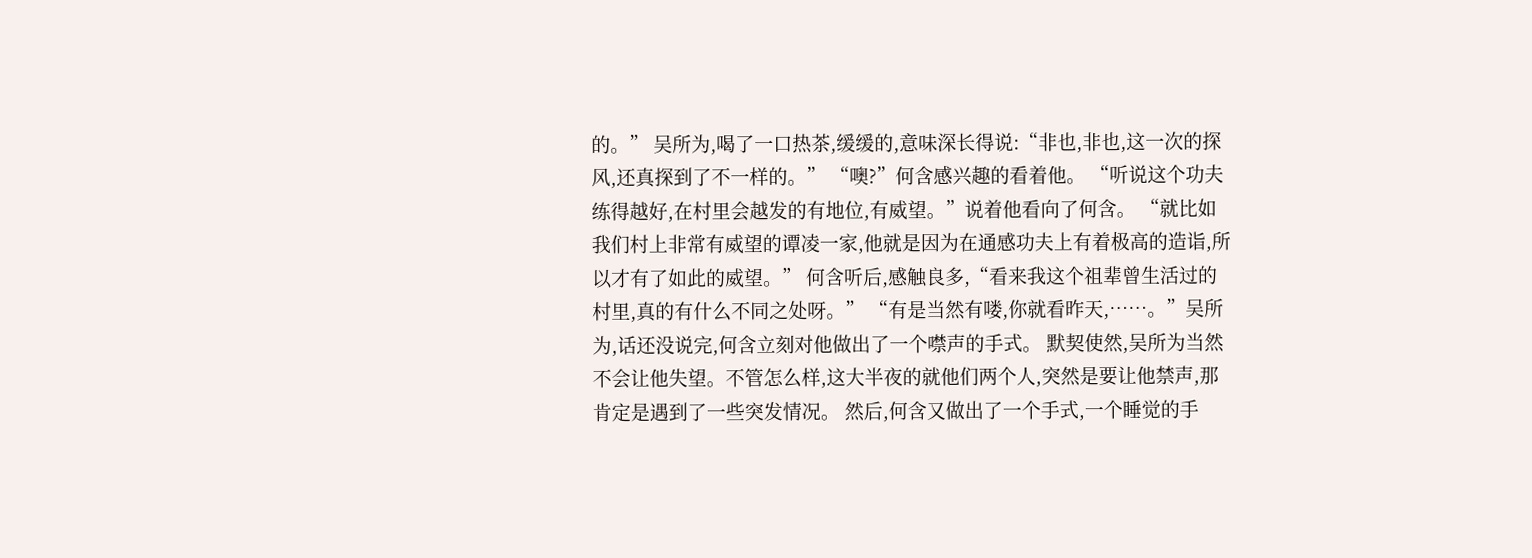的。” 吴所为,喝了一口热茶,缓缓的,意味深长得说:“非也,非也,这一次的探风,还真探到了不一样的。” “噢?”何含感兴趣的看着他。 “听说这个功夫练得越好,在村里会越发的有地位,有威望。”说着他看向了何含。 “就比如我们村上非常有威望的谭凌一家,他就是因为在通感功夫上有着极高的造诣,所以才有了如此的威望。” 何含听后,感触良多,“看来我这个祖辈曾生活过的村里,真的有什么不同之处呀。” “有是当然有喽,你就看昨天,……。”吴所为,话还没说完,何含立刻对他做出了一个噤声的手式。 默契使然,吴所为当然不会让他失望。不管怎么样,这大半夜的就他们两个人,突然是要让他禁声,那肯定是遇到了一些突发情况。 然后,何含又做出了一个手式,一个睡觉的手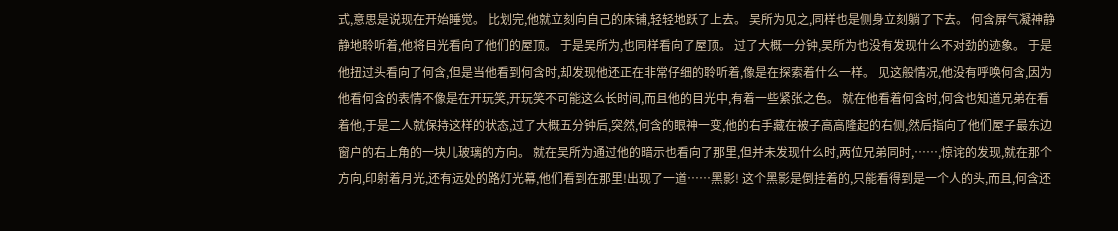式,意思是说现在开始睡觉。 比划完,他就立刻向自己的床铺,轻轻地跃了上去。 吴所为见之,同样也是侧身立刻躺了下去。 何含屏气凝神静静地聆听着,他将目光看向了他们的屋顶。 于是吴所为,也同样看向了屋顶。 过了大概一分钟,吴所为也没有发现什么不对劲的迹象。 于是他扭过头看向了何含,但是当他看到何含时,却发现他还正在非常仔细的聆听着,像是在探索着什么一样。 见这般情况,他没有呼唤何含,因为他看何含的表情不像是在开玩笑,开玩笑不可能这么长时间,而且他的目光中,有着一些紧张之色。 就在他看着何含时,何含也知道兄弟在看着他,于是二人就保持这样的状态,过了大概五分钟后,突然,何含的眼神一变,他的右手藏在被子高高隆起的右侧,然后指向了他们屋子最东边窗户的右上角的一块儿玻璃的方向。 就在吴所为通过他的暗示也看向了那里,但并未发现什么时,两位兄弟同时,……,惊诧的发现,就在那个方向,印射着月光,还有远处的路灯光幕,他们看到在那里!出现了一道……黑影! 这个黑影是倒挂着的,只能看得到是一个人的头,而且,何含还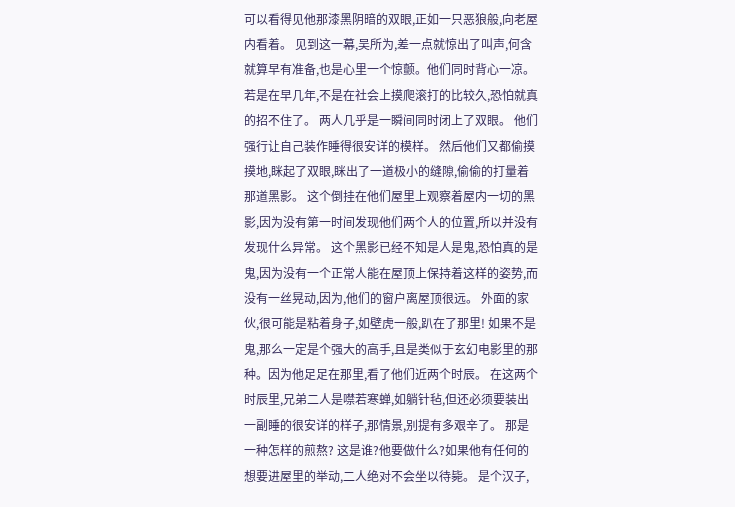可以看得见他那漆黑阴暗的双眼,正如一只恶狼般,向老屋内看着。 见到这一幕,吴所为,差一点就惊出了叫声,何含就算早有准备,也是心里一个惊颤。他们同时背心一凉。 若是在早几年,不是在社会上摸爬滚打的比较久,恐怕就真的招不住了。 两人几乎是一瞬间同时闭上了双眼。 他们强行让自己装作睡得很安详的模样。 然后他们又都偷摸摸地,眯起了双眼,眯出了一道极小的缝隙,偷偷的打量着那道黑影。 这个倒挂在他们屋里上观察着屋内一切的黑影,因为没有第一时间发现他们两个人的位置,所以并没有发现什么异常。 这个黑影已经不知是人是鬼,恐怕真的是鬼,因为没有一个正常人能在屋顶上保持着这样的姿势,而没有一丝晃动,因为,他们的窗户离屋顶很远。 外面的家伙,很可能是粘着身子,如壁虎一般,趴在了那里! 如果不是鬼,那么一定是个强大的高手,且是类似于玄幻电影里的那种。因为他足足在那里,看了他们近两个时辰。 在这两个时辰里,兄弟二人是噤若寒蝉,如躺针毡,但还必须要装出一副睡的很安详的样子,那情景,别提有多艰辛了。 那是一种怎样的煎熬? 这是谁?他要做什么?如果他有任何的想要进屋里的举动,二人绝对不会坐以待毙。 是个汉子,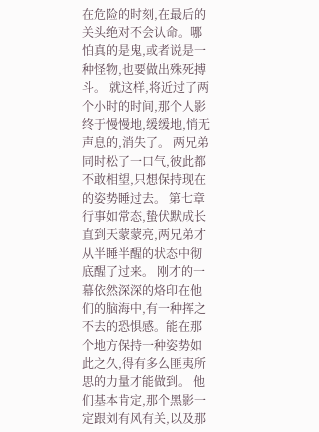在危险的时刻,在最后的关头绝对不会认命。哪怕真的是鬼,或者说是一种怪物,也要做出殊死搏斗。 就这样,将近过了两个小时的时间,那个人影终于慢慢地,缓缓地,悄无声息的,消失了。 两兄弟同时松了一口气,彼此都不敢相望,只想保持现在的姿势睡过去。 第七章行事如常态,蛰伏默成长 直到天蒙蒙亮,两兄弟才从半睡半醒的状态中彻底醒了过来。 刚才的一幕依然深深的烙印在他们的脑海中,有一种挥之不去的恐惧感。能在那个地方保持一种姿势如此之久,得有多么匪夷所思的力量才能做到。 他们基本肯定,那个黑影一定跟刘有风有关,以及那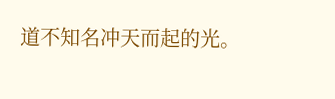道不知名冲天而起的光。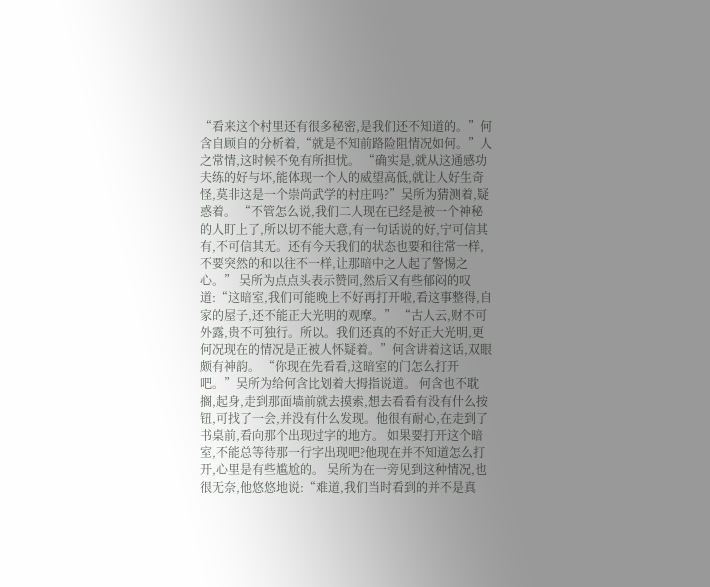“看来这个村里还有很多秘密,是我们还不知道的。”何含自顾自的分析着,“就是不知前路险阻情况如何。”人之常情,这时候不免有所担忧。 “确实是,就从这通感功夫练的好与坏,能体现一个人的威望高低,就让人好生奇怪,莫非这是一个崇尚武学的村庄吗?”吴所为猜测着,疑惑着。 “不管怎么说,我们二人现在已经是被一个神秘的人盯上了,所以切不能大意,有一句话说的好,宁可信其有,不可信其无。还有今天我们的状态也要和往常一样,不要突然的和以往不一样,让那暗中之人起了警惕之心。” 吴所为点点头表示赞同,然后又有些郁闷的叹道:“这暗室,我们可能晚上不好再打开啦,看这事整得,自家的屋子,还不能正大光明的观摩。” “古人云,财不可外露,贵不可独行。所以。我们还真的不好正大光明,更何况现在的情况是正被人怀疑着。”何含讲着这话,双眼颇有神韵。 “你现在先看看,这暗室的门怎么打开吧。”吴所为给何含比划着大拇指说道。 何含也不耽搁,起身,走到那面墙前就去摸索,想去看看有没有什么按钮,可找了一会,并没有什么发现。他很有耐心,在走到了书桌前,看向那个出现过字的地方。 如果要打开这个暗室,不能总等待那一行字出现吧?他现在并不知道怎么打开,心里是有些尴尬的。 吴所为在一旁见到这种情况,也很无奈,他悠悠地说:“难道,我们当时看到的并不是真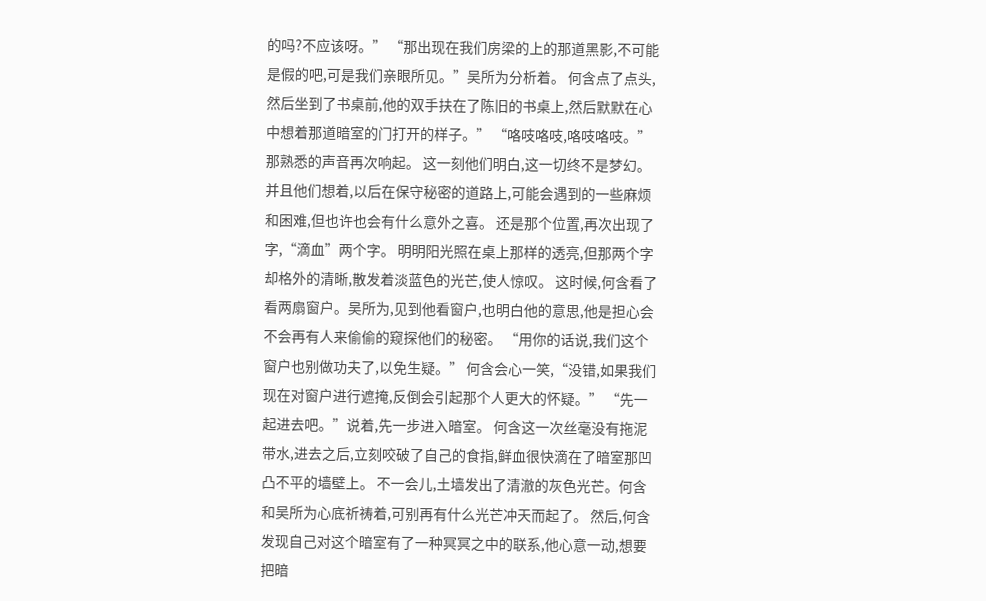的吗?不应该呀。” “那出现在我们房梁的上的那道黑影,不可能是假的吧,可是我们亲眼所见。”吴所为分析着。 何含点了点头,然后坐到了书桌前,他的双手扶在了陈旧的书桌上,然后默默在心中想着那道暗室的门打开的样子。” “咯吱咯吱,咯吱咯吱。”那熟悉的声音再次响起。 这一刻他们明白,这一切终不是梦幻。 并且他们想着,以后在保守秘密的道路上,可能会遇到的一些麻烦和困难,但也许也会有什么意外之喜。 还是那个位置,再次出现了字,“滴血”两个字。 明明阳光照在桌上那样的透亮,但那两个字却格外的清晰,散发着淡蓝色的光芒,使人惊叹。 这时候,何含看了看两扇窗户。吴所为,见到他看窗户,也明白他的意思,他是担心会不会再有人来偷偷的窥探他们的秘密。 “用你的话说,我们这个窗户也别做功夫了,以免生疑。” 何含会心一笑,“没错,如果我们现在对窗户进行遮掩,反倒会引起那个人更大的怀疑。” “先一起进去吧。”说着,先一步进入暗室。 何含这一次丝毫没有拖泥带水,进去之后,立刻咬破了自己的食指,鲜血很快滴在了暗室那凹凸不平的墙壁上。 不一会儿,土墙发出了清澈的灰色光芒。何含和吴所为心底祈祷着,可别再有什么光芒冲天而起了。 然后,何含发现自己对这个暗室有了一种冥冥之中的联系,他心意一动,想要把暗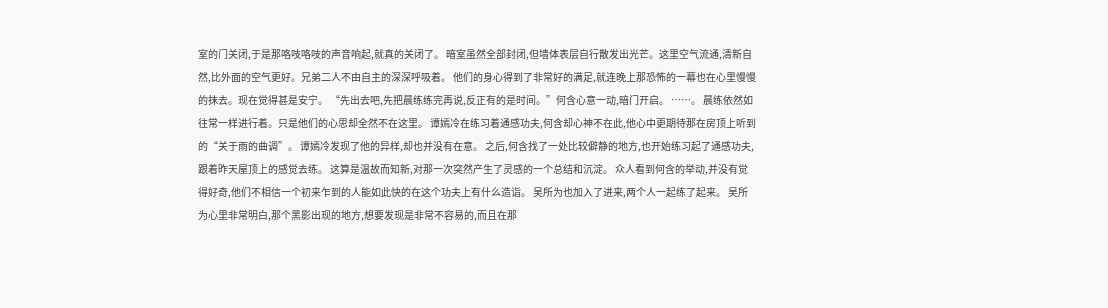室的门关闭,于是那咯吱咯吱的声音响起,就真的关闭了。 暗室虽然全部封闭,但墙体表层自行散发出光芒。这里空气流通,清新自然,比外面的空气更好。兄弟二人不由自主的深深呼吸着。 他们的身心得到了非常好的满足,就连晚上那恐怖的一幕也在心里慢慢的抹去。现在觉得甚是安宁。 “先出去吧,先把晨练练完再说,反正有的是时间。”何含心意一动,暗门开启。 ……。 晨练依然如往常一样进行着。只是他们的心思却全然不在这里。 谭嫣冷在练习着通感功夫,何含却心神不在此,他心中更期待那在房顶上听到的“关于雨的曲调”。 谭嫣冷发现了他的异样,却也并没有在意。 之后,何含找了一处比较僻静的地方,也开始练习起了通感功夫,跟着昨天屋顶上的感觉去练。 这算是温故而知新,对那一次突然产生了灵感的一个总结和沉淀。 众人看到何含的举动,并没有觉得好奇,他们不相信一个初来乍到的人能如此快的在这个功夫上有什么造诣。 吴所为也加入了进来,两个人一起练了起来。 吴所为心里非常明白,那个黑影出现的地方,想要发现是非常不容易的,而且在那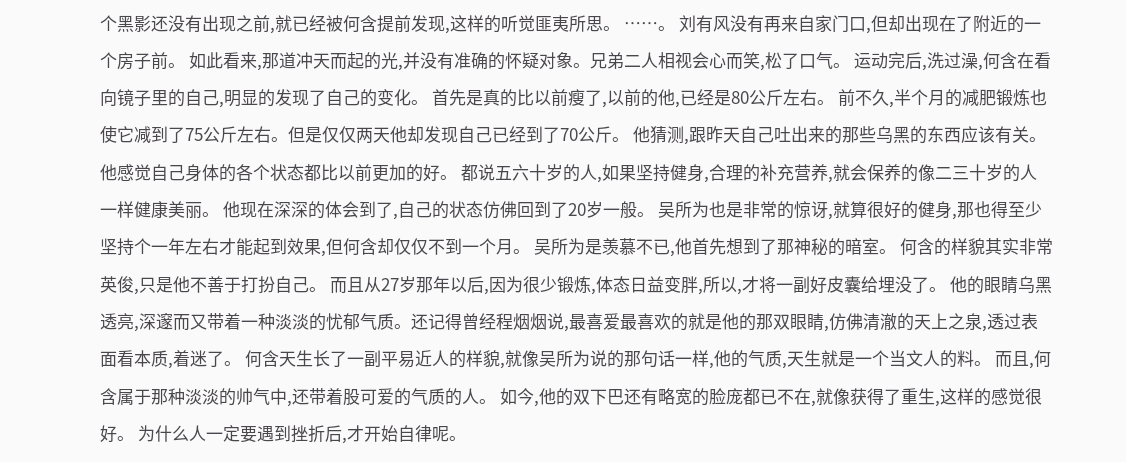个黑影还没有出现之前,就已经被何含提前发现,这样的听觉匪夷所思。 ……。 刘有风没有再来自家门口,但却出现在了附近的一个房子前。 如此看来,那道冲天而起的光,并没有准确的怀疑对象。兄弟二人相视会心而笑,松了口气。 运动完后,洗过澡,何含在看向镜子里的自己,明显的发现了自己的变化。 首先是真的比以前瘦了,以前的他,已经是80公斤左右。 前不久,半个月的减肥锻炼也使它减到了75公斤左右。但是仅仅两天他却发现自己已经到了70公斤。 他猜测,跟昨天自己吐出来的那些乌黑的东西应该有关。 他感觉自己身体的各个状态都比以前更加的好。 都说五六十岁的人,如果坚持健身,合理的补充营养,就会保养的像二三十岁的人一样健康美丽。 他现在深深的体会到了,自己的状态仿佛回到了20岁一般。 吴所为也是非常的惊讶,就算很好的健身,那也得至少坚持个一年左右才能起到效果,但何含却仅仅不到一个月。 吴所为是羡慕不已,他首先想到了那神秘的暗室。 何含的样貌其实非常英俊,只是他不善于打扮自己。 而且从27岁那年以后,因为很少锻炼,体态日益变胖,所以,才将一副好皮囊给埋没了。 他的眼睛乌黑透亮,深邃而又带着一种淡淡的忧郁气质。还记得曾经程烟烟说,最喜爱最喜欢的就是他的那双眼睛,仿佛清澈的天上之泉,透过表面看本质,着迷了。 何含天生长了一副平易近人的样貌,就像吴所为说的那句话一样,他的气质,天生就是一个当文人的料。 而且,何含属于那种淡淡的帅气中,还带着股可爱的气质的人。 如今,他的双下巴还有略宽的脸庞都已不在,就像获得了重生,这样的感觉很好。 为什么人一定要遇到挫折后,才开始自律呢。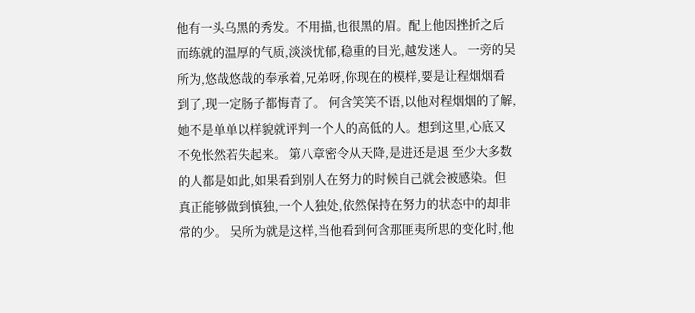他有一头乌黑的秀发。不用描,也很黑的眉。配上他因挫折之后而练就的温厚的气质,淡淡忧郁,稳重的目光,越发迷人。 一旁的吴所为,悠哉悠哉的奉承着,兄弟呀,你现在的模样,要是让程烟烟看到了,现一定肠子都悔青了。 何含笑笑不语,以他对程烟烟的了解,她不是单单以样貌就评判一个人的高低的人。想到这里,心底又不免怅然若失起来。 第八章密令从天降,是进还是退 至少大多数的人都是如此,如果看到别人在努力的时候自己就会被感染。但真正能够做到慎独,一个人独处,依然保持在努力的状态中的却非常的少。 吴所为就是这样,当他看到何含那匪夷所思的变化时,他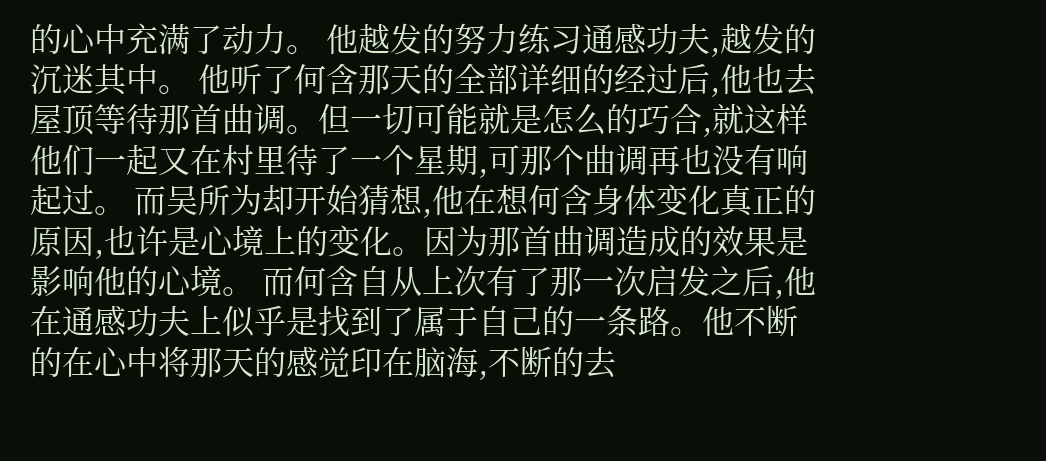的心中充满了动力。 他越发的努力练习通感功夫,越发的沉迷其中。 他听了何含那天的全部详细的经过后,他也去屋顶等待那首曲调。但一切可能就是怎么的巧合,就这样他们一起又在村里待了一个星期,可那个曲调再也没有响起过。 而吴所为却开始猜想,他在想何含身体变化真正的原因,也许是心境上的变化。因为那首曲调造成的效果是影响他的心境。 而何含自从上次有了那一次启发之后,他在通感功夫上似乎是找到了属于自己的一条路。他不断的在心中将那天的感觉印在脑海,不断的去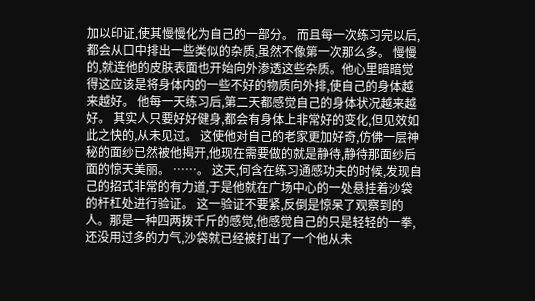加以印证,使其慢慢化为自己的一部分。 而且每一次练习完以后,都会从口中排出一些类似的杂质,虽然不像第一次那么多。 慢慢的,就连他的皮肤表面也开始向外渗透这些杂质。他心里暗暗觉得这应该是将身体内的一些不好的物质向外排,使自己的身体越来越好。 他每一天练习后,第二天都感觉自己的身体状况越来越好。 其实人只要好好健身,都会有身体上非常好的变化,但见效如此之快的,从未见过。 这使他对自己的老家更加好奇,仿佛一层神秘的面纱已然被他揭开,他现在需要做的就是静待,静待那面纱后面的惊天美丽。 ……。 这天,何含在练习通感功夫的时候,发现自己的招式非常的有力道,于是他就在广场中心的一处悬挂着沙袋的杆杠处进行验证。 这一验证不要紧,反倒是惊呆了观察到的人。那是一种四两拨千斤的感觉,他感觉自己的只是轻轻的一拳,还没用过多的力气,沙袋就已经被打出了一个他从未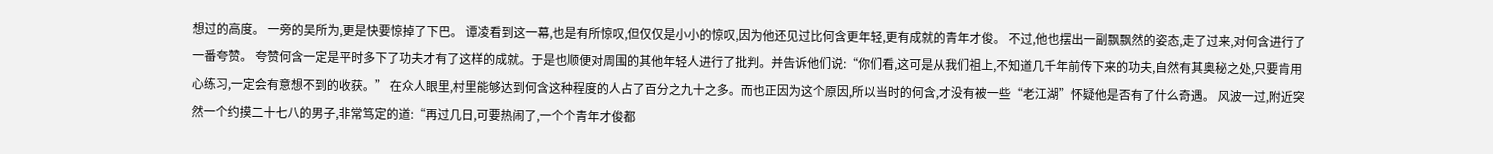想过的高度。 一旁的吴所为,更是快要惊掉了下巴。 谭凌看到这一幕,也是有所惊叹,但仅仅是小小的惊叹,因为他还见过比何含更年轻,更有成就的青年才俊。 不过,他也摆出一副飘飘然的姿态,走了过来,对何含进行了一番夸赞。 夸赞何含一定是平时多下了功夫才有了这样的成就。于是也顺便对周围的其他年轻人进行了批判。并告诉他们说:“你们看,这可是从我们祖上,不知道几千年前传下来的功夫,自然有其奥秘之处,只要肯用心练习,一定会有意想不到的收获。” 在众人眼里,村里能够达到何含这种程度的人占了百分之九十之多。而也正因为这个原因,所以当时的何含,才没有被一些“老江湖”怀疑他是否有了什么奇遇。 风波一过,附近突然一个约摸二十七八的男子,非常笃定的道:“再过几日,可要热闹了,一个个青年才俊都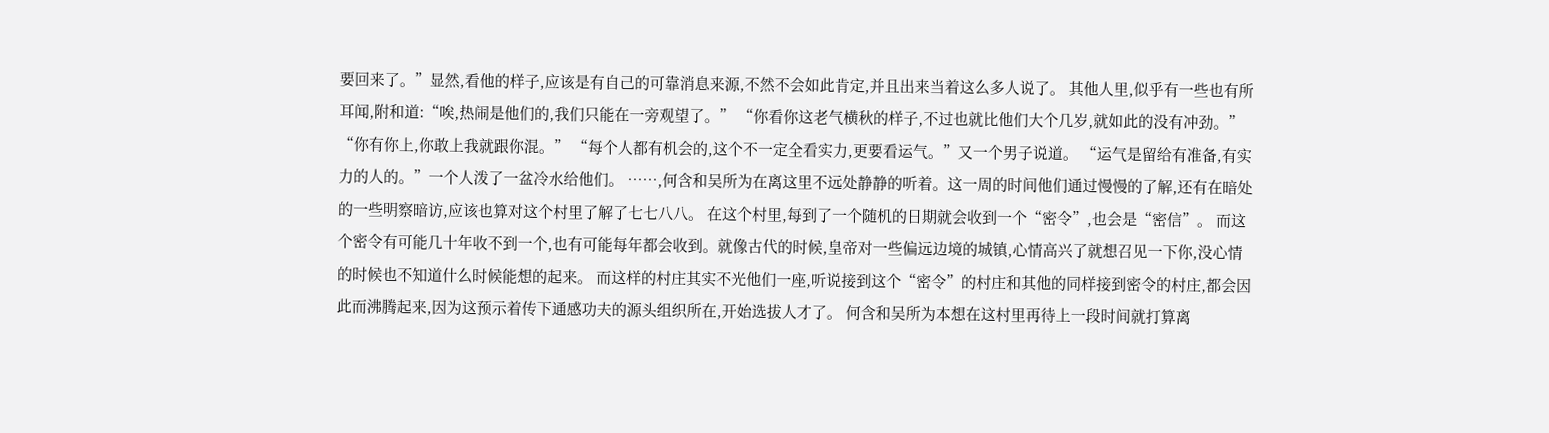要回来了。”显然,看他的样子,应该是有自己的可靠消息来源,不然不会如此肯定,并且出来当着这么多人说了。 其他人里,似乎有一些也有所耳闻,附和道:“唉,热闹是他们的,我们只能在一旁观望了。” “你看你这老气横秋的样子,不过也就比他们大个几岁,就如此的没有冲劲。” “你有你上,你敢上我就跟你混。” “每个人都有机会的,这个不一定全看实力,更要看运气。”又一个男子说道。 “运气是留给有准备,有实力的人的。”一个人泼了一盆冷水给他们。 ……,何含和吴所为在离这里不远处静静的听着。这一周的时间他们通过慢慢的了解,还有在暗处的一些明察暗访,应该也算对这个村里了解了七七八八。 在这个村里,每到了一个随机的日期就会收到一个“密令”,也会是“密信”。 而这个密令有可能几十年收不到一个,也有可能每年都会收到。就像古代的时候,皇帝对一些偏远边境的城镇,心情高兴了就想召见一下你,没心情的时候也不知道什么时候能想的起来。 而这样的村庄其实不光他们一座,听说接到这个“密令”的村庄和其他的同样接到密令的村庄,都会因此而沸腾起来,因为这预示着传下通感功夫的源头组织所在,开始选拔人才了。 何含和吴所为本想在这村里再待上一段时间就打算离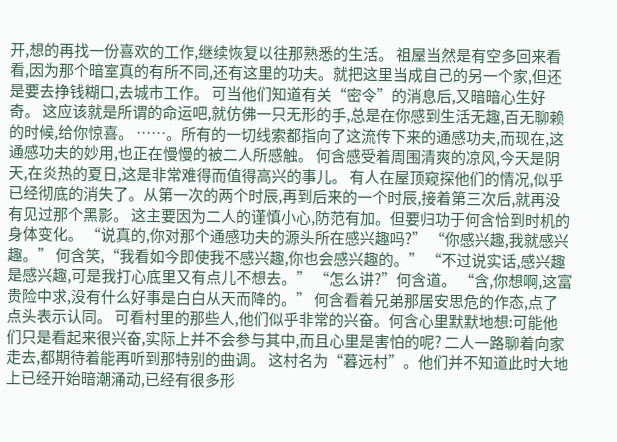开,想的再找一份喜欢的工作,继续恢复以往那熟悉的生活。 祖屋当然是有空多回来看看,因为那个暗室真的有所不同,还有这里的功夫。就把这里当成自己的另一个家,但还是要去挣钱糊口,去城市工作。 可当他们知道有关“密令”的消息后,又暗暗心生好奇。 这应该就是所谓的命运吧,就仿佛一只无形的手,总是在你感到生活无趣,百无聊赖的时候,给你惊喜。 ……。所有的一切线索都指向了这流传下来的通感功夫,而现在,这通感功夫的妙用,也正在慢慢的被二人所感触。 何含感受着周围清爽的凉风,今天是阴天,在炎热的夏日,这是非常难得而值得高兴的事儿。 有人在屋顶窥探他们的情况,似乎已经彻底的消失了。从第一次的两个时辰,再到后来的一个时辰,接着第三次后,就再没有见过那个黑影。 这主要因为二人的谨慎小心,防范有加。但要归功于何含恰到时机的身体变化。 “说真的,你对那个通感功夫的源头所在感兴趣吗?” “你感兴趣,我就感兴趣。” 何含笑,“我看如今即使我不感兴趣,你也会感兴趣的。” “不过说实话,感兴趣是感兴趣,可是我打心底里又有点儿不想去。” “怎么讲?”何含道。 “含,你想啊,这富贵险中求,没有什么好事是白白从天而降的。” 何含看着兄弟那居安思危的作态,点了点头表示认同。 可看村里的那些人,他们似乎非常的兴奋。何含心里默默地想:可能他们只是看起来很兴奋,实际上并不会参与其中,而且心里是害怕的呢? 二人一路聊着向家走去,都期待着能再听到那特别的曲调。 这村名为“暮远村”。他们并不知道此时大地上已经开始暗潮涌动,已经有很多形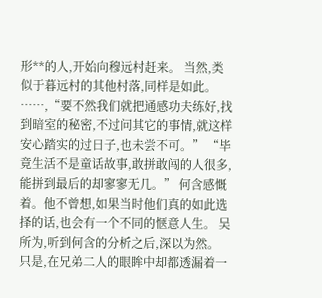形**的人,开始向穆远村赶来。 当然,类似于暮远村的其他村落,同样是如此。 ……,“要不然我们就把通感功夫练好,找到暗室的秘密,不过问其它的事情,就这样安心踏实的过日子,也未尝不可。” “毕竟生活不是童话故事,敢拼敢闯的人很多,能拼到最后的却寥寥无几。” 何含感慨着。他不曾想,如果当时他们真的如此选择的话,也会有一个不同的惬意人生。 吴所为,听到何含的分析之后,深以为然。 只是,在兄弟二人的眼眸中却都透漏着一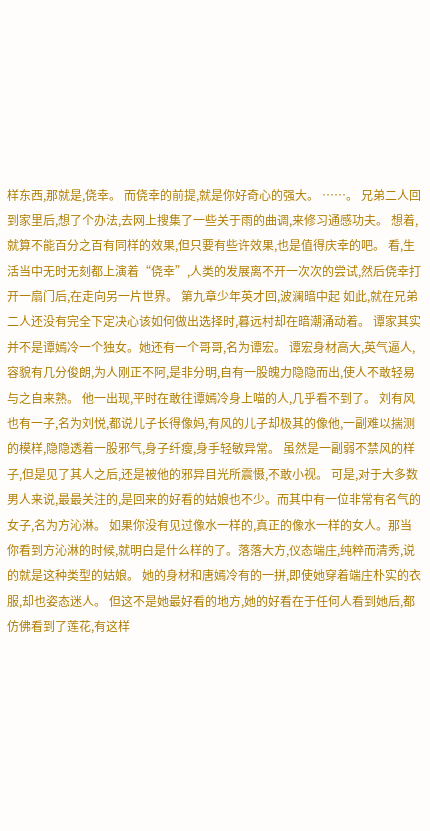样东西,那就是,侥幸。 而侥幸的前提,就是你好奇心的强大。 ……。 兄弟二人回到家里后,想了个办法,去网上搜集了一些关于雨的曲调,来修习通感功夫。 想着,就算不能百分之百有同样的效果,但只要有些许效果,也是值得庆幸的吧。 看,生活当中无时无刻都上演着“侥幸”,人类的发展离不开一次次的尝试,然后侥幸打开一扇门后,在走向另一片世界。 第九章少年英才回,波澜暗中起 如此,就在兄弟二人还没有完全下定决心该如何做出选择时,暮远村却在暗潮涌动着。 谭家其实并不是谭嫣冷一个独女。她还有一个哥哥,名为谭宏。 谭宏身材高大,英气逼人,容貌有几分俊朗,为人刚正不阿,是非分明,自有一股魄力隐隐而出,使人不敢轻易与之自来熟。 他一出现,平时在敢往谭嫣冷身上喵的人,几乎看不到了。 刘有风也有一子,名为刘悦,都说儿子长得像妈,有风的儿子却极其的像他,一副难以揣测的模样,隐隐透着一股邪气,身子纤瘦,身手轻敏异常。 虽然是一副弱不禁风的样子,但是见了其人之后,还是被他的邪异目光所震慑,不敢小视。 可是,对于大多数男人来说,最最关注的,是回来的好看的姑娘也不少。而其中有一位非常有名气的女子,名为方沁淋。 如果你没有见过像水一样的,真正的像水一样的女人。那当你看到方沁淋的时候,就明白是什么样的了。落落大方,仪态端庄,纯粹而清秀,说的就是这种类型的姑娘。 她的身材和唐嫣冷有的一拼,即使她穿着端庄朴实的衣服,却也姿态迷人。 但这不是她最好看的地方,她的好看在于任何人看到她后,都仿佛看到了莲花,有这样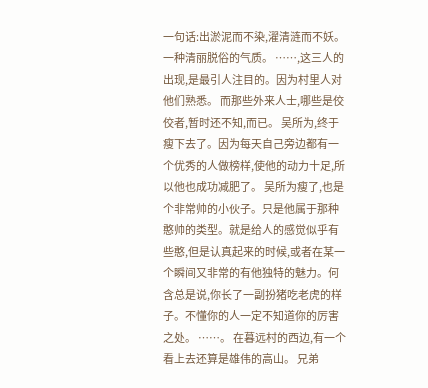一句话:出淤泥而不染,濯清涟而不妖。一种清丽脱俗的气质。 ……,这三人的出现,是最引人注目的。因为村里人对他们熟悉。 而那些外来人士,哪些是佼佼者,暂时还不知,而已。 吴所为,终于瘦下去了。因为每天自己旁边都有一个优秀的人做榜样,使他的动力十足,所以他也成功减肥了。 吴所为瘦了,也是个非常帅的小伙子。只是他属于那种憨帅的类型。就是给人的感觉似乎有些憨,但是认真起来的时候,或者在某一个瞬间又非常的有他独特的魅力。何含总是说,你长了一副扮猪吃老虎的样子。不懂你的人一定不知道你的厉害之处。 ……。 在暮远村的西边,有一个看上去还算是雄伟的高山。 兄弟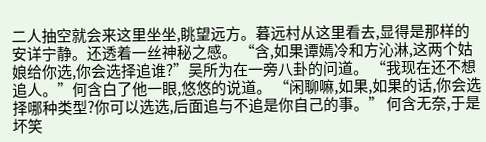二人抽空就会来这里坐坐,眺望远方。暮远村从这里看去,显得是那样的安详宁静。还透着一丝神秘之感。 “含,如果谭嫣冷和方沁淋,这两个姑娘给你选,你会选择追谁?”吴所为在一旁八卦的问道。 “我现在还不想追人。”何含白了他一眼,悠悠的说道。 “闲聊嘛,如果,如果的话,你会选择哪种类型?你可以选选,后面追与不追是你自己的事。” 何含无奈,于是坏笑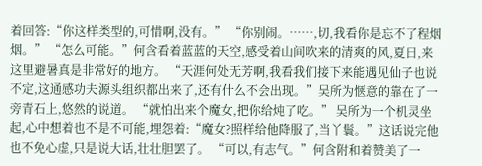着回答:“你这样类型的,可惜啊,没有。” “你别闹。……,切,我看你是忘不了程烟烟。” “怎么可能。”何含看着蓝蓝的天空,感受着山间吹来的清爽的风,夏日,来这里避暑真是非常好的地方。 “天涯何处无芳啊,我看我们接下来能遇见仙子也说不定,这通感功夫源头组织都出来了,还有什么不会出现。”吴所为惬意的靠在了一旁青石上,悠然的说道。 “就怕出来个魔女,把你给炖了吃。” 吴所为一个机灵坐起,心中想着也不是不可能,埋怨着:“魔女?照样给他降服了,当丫鬟。”这话说完他也不免心虚,只是说大话,壮壮胆罢了。 “可以,有志气。”何含附和着赞美了一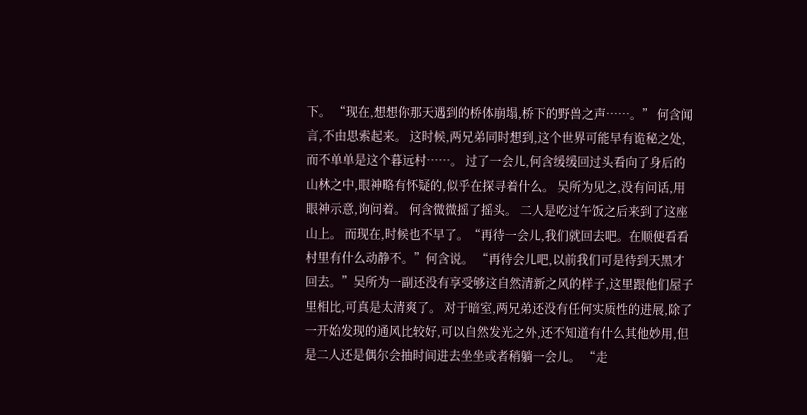下。 “现在,想想你那天遇到的桥体崩塌,桥下的野兽之声……。” 何含闻言,不由思索起来。 这时候,两兄弟同时想到,这个世界可能早有诡秘之处,而不单单是这个暮远村……。 过了一会儿,何含缓缓回过头看向了身后的山林之中,眼神略有怀疑的,似乎在探寻着什么。 吴所为见之,没有问话,用眼神示意,询问着。 何含微微摇了摇头。 二人是吃过午饭之后来到了这座山上。 而现在,时候也不早了。“再待一会儿,我们就回去吧。在顺便看看村里有什么动静不。”何含说。 “再待会儿吧,以前我们可是待到天黑才回去。”吴所为一副还没有享受够这自然清新之风的样子,这里跟他们屋子里相比,可真是太清爽了。 对于暗室,两兄弟还没有任何实质性的进展,除了一开始发现的通风比较好,可以自然发光之外,还不知道有什么其他妙用,但是二人还是偶尔会抽时间进去坐坐或者稍躺一会儿。 “走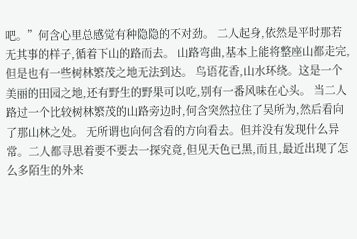吧。”何含心里总感觉有种隐隐的不对劲。 二人起身,依然是平时那若无其事的样子,循着下山的路而去。 山路弯曲,基本上能将整座山都走完,但是也有一些树林繁茂之地无法到达。 鸟语花香,山水环绕。这是一个美丽的田园之地,还有野生的野果可以吃,别有一番风味在心头。 当二人路过一个比较树林繁茂的山路旁边时,何含突然拉住了吴所为,然后看向了那山林之处。 无所谓也向何含看的方向看去。但并没有发现什么异常。二人都寻思着要不要去一探究竟,但见天色已黑,而且,最近出现了怎么多陌生的外来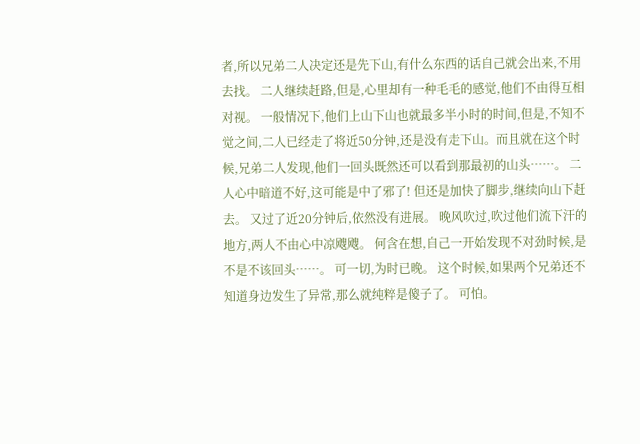者,所以兄弟二人决定还是先下山,有什么东西的话自己就会出来,不用去找。 二人继续赶路,但是,心里却有一种毛毛的感觉,他们不由得互相对视。 一般情况下,他们上山下山也就最多半小时的时间,但是,不知不觉之间,二人已经走了将近50分钟,还是没有走下山。而且就在这个时候,兄弟二人发现,他们一回头既然还可以看到那最初的山头……。 二人心中暗道不好,这可能是中了邪了! 但还是加快了脚步,继续向山下赶去。 又过了近20分钟后,依然没有进展。 晚风吹过,吹过他们流下汗的地方,两人不由心中凉飕飕。 何含在想,自己一开始发现不对劲时候,是不是不该回头……。 可一切,为时已晚。 这个时候,如果两个兄弟还不知道身边发生了异常,那么就纯粹是傻子了。 可怕。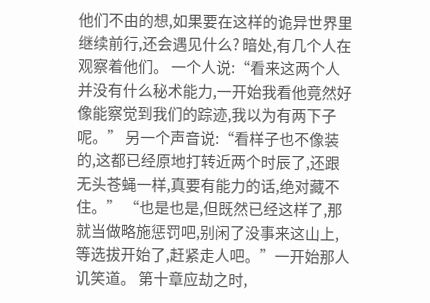他们不由的想,如果要在这样的诡异世界里继续前行,还会遇见什么? 暗处,有几个人在观察着他们。 一个人说:“看来这两个人并没有什么秘术能力,一开始我看他竟然好像能察觉到我们的踪迹,我以为有两下子呢。” 另一个声音说:“看样子也不像装的,这都已经原地打转近两个时辰了,还跟无头苍蝇一样,真要有能力的话,绝对藏不住。” “也是也是,但既然已经这样了,那就当做略施惩罚吧,别闲了没事来这山上,等选拔开始了,赶紧走人吧。”一开始那人讥笑道。 第十章应劫之时,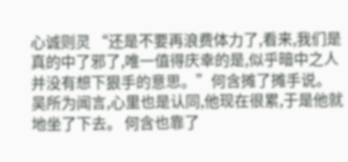心诚则灵 “还是不要再浪费体力了,看来,我们是真的中了邪了,唯一值得庆幸的是,似乎暗中之人并没有想下狠手的意思。”何含摊了摊手说。 吴所为闻言,心里也是认同,他现在很累,于是他就地坐了下去。 何含也靠了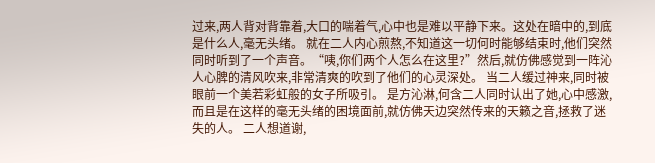过来,两人背对背靠着,大口的喘着气,心中也是难以平静下来。这处在暗中的,到底是什么人,毫无头绪。 就在二人内心煎熬,不知道这一切何时能够结束时,他们突然同时听到了一个声音。“咦,你们两个人怎么在这里?”然后,就仿佛感觉到一阵沁人心脾的清风吹来,非常清爽的吹到了他们的心灵深处。 当二人缓过神来,同时被眼前一个美若彩虹般的女子所吸引。 是方沁淋,何含二人同时认出了她,心中感激,而且是在这样的毫无头绪的困境面前,就仿佛天边突然传来的天籁之音,拯救了迷失的人。 二人想道谢,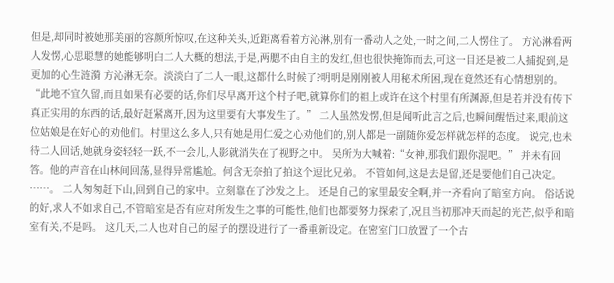但是,却同时被她那美丽的容颜所惊叹,在这种关头,近距离看着方沁淋,别有一番动人之处,一时之间,二人愣住了。 方沁淋看两人发愣,心思聪慧的她能够明白二人大概的想法,于是,两腮不由自主的发红,但也很快掩饰而去,可这一目还是被二人捕捉到,是更加的心生涟漪 方沁淋无奈。淡淡白了二人一眼,这都什么时候了?明明是刚刚被人用秘术所困,现在竟然还有心情想别的。 “此地不宜久留,而且如果有必要的话,你们尽早离开这个村子吧,就算你们的祖上或许在这个村里有所渊源,但是若并没有传下真正实用的东西的话,最好赶紧离开,因为这里要有大事发生了。” 二人虽然发愣,但是闻听此言之后,也瞬间醒悟过来,眼前这位姑娘是在好心的劝他们。村里这么多人,只有她是用仁爱之心劝他们的,别人都是一副随你爱怎样就怎样的态度。 说完,也未待二人回话,她就身姿轻轻一跃,不一会儿,人影就消失在了视野之中。 吴所为大喊着:“女神,那我们跟你混吧。” 并未有回答。他的声音在山林间回荡,显得异常尴尬。何含无奈拍了拍这个逗比兄弟。 不管如何,这是去是留,还是要他们自己决定。 ……。 二人匆匆赶下山,回到自己的家中。立刻靠在了沙发之上。 还是自己的家里最安全啊,并一齐看向了暗室方向。 俗话说的好,求人不如求自己,不管暗室是否有应对所发生之事的可能性,他们也都要努力探索了,况且当初那冲天而起的光芒,似乎和暗室有关,不是吗。 这几天,二人也对自己的屋子的摆设进行了一番重新设定。在密室门口放置了一个古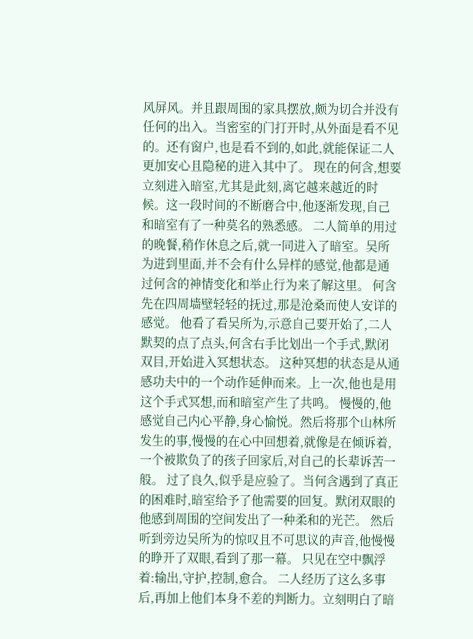风屏风。并且跟周围的家具摆放,颇为切合并没有任何的出入。当密室的门打开时,从外面是看不见的。还有窗户,也是看不到的,如此,就能保证二人更加安心且隐秘的进入其中了。 现在的何含,想要立刻进入暗室,尤其是此刻,离它越来越近的时候。这一段时间的不断磨合中,他逐渐发现,自己和暗室有了一种莫名的熟悉感。 二人简单的用过的晚餐,稍作休息之后,就一同进入了暗室。吴所为进到里面,并不会有什么异样的感觉,他都是通过何含的神情变化和举止行为来了解这里。 何含先在四周墙壁轻轻的抚过,那是沧桑而使人安详的感觉。 他看了看吴所为,示意自己要开始了,二人默契的点了点头,何含右手比划出一个手式,默闭双目,开始进入冥想状态。 这种冥想的状态是从通感功夫中的一个动作延伸而来。上一次,他也是用这个手式冥想,而和暗室产生了共鸣。 慢慢的,他感觉自己内心平静,身心愉悦。然后将那个山林所发生的事,慢慢的在心中回想着,就像是在倾诉着,一个被欺负了的孩子回家后,对自己的长辈诉苦一般。 过了良久,似乎是应验了。当何含遇到了真正的困难时,暗室给予了他需要的回复。默闭双眼的他感到周围的空间发出了一种柔和的光芒。 然后听到旁边吴所为的惊叹且不可思议的声音,他慢慢的睁开了双眼,看到了那一幕。 只见在空中飘浮着:输出,守护,控制,愈合。 二人经历了这么多事后,再加上他们本身不差的判断力。立刻明白了暗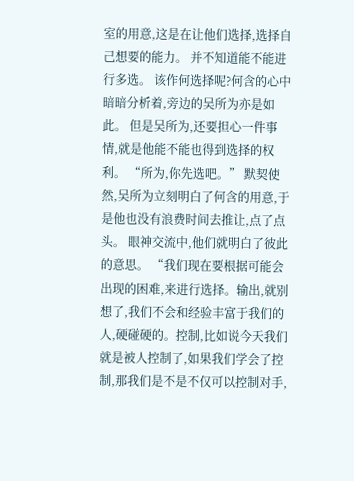室的用意,这是在让他们选择,选择自己想要的能力。 并不知道能不能进行多选。 该作何选择呢?何含的心中暗暗分析着,旁边的吴所为亦是如此。 但是吴所为,还要担心一件事情,就是他能不能也得到选择的权利。 “所为,你先选吧。” 默契使然,吴所为立刻明白了何含的用意,于是他也没有浪费时间去推让,点了点头。 眼神交流中,他们就明白了彼此的意思。 “我们现在要根据可能会出现的困难,来进行选择。输出,就别想了,我们不会和经验丰富于我们的人,硬碰硬的。控制,比如说今天我们就是被人控制了,如果我们学会了控制,那我们是不是不仅可以控制对手,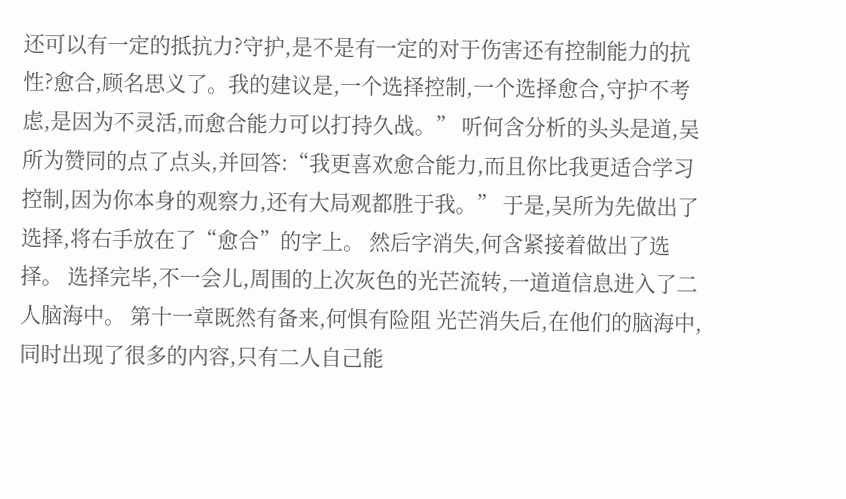还可以有一定的抵抗力?守护,是不是有一定的对于伤害还有控制能力的抗性?愈合,顾名思义了。我的建议是,一个选择控制,一个选择愈合,守护不考虑,是因为不灵活,而愈合能力可以打持久战。” 听何含分析的头头是道,吴所为赞同的点了点头,并回答:“我更喜欢愈合能力,而且你比我更适合学习控制,因为你本身的观察力,还有大局观都胜于我。” 于是,吴所为先做出了选择,将右手放在了“愈合”的字上。 然后字消失,何含紧接着做出了选择。 选择完毕,不一会儿,周围的上次灰色的光芒流转,一道道信息进入了二人脑海中。 第十一章既然有备来,何惧有险阻 光芒消失后,在他们的脑海中,同时出现了很多的内容,只有二人自己能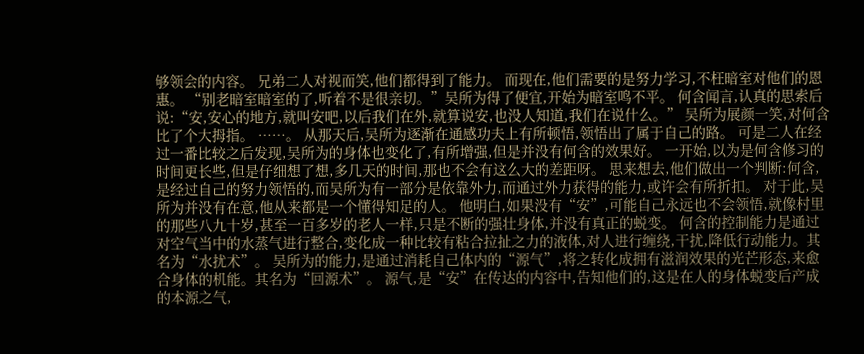够领会的内容。 兄弟二人对视而笑,他们都得到了能力。 而现在,他们需要的是努力学习,不枉暗室对他们的恩惠。 “别老暗室暗室的了,听着不是很亲切。”吴所为得了便宜,开始为暗室鸣不平。 何含闻言,认真的思索后说:“安,安心的地方,就叫安吧,以后我们在外,就算说安,也没人知道,我们在说什么。” 吴所为展颜一笑,对何含比了个大拇指。 ……。 从那天后,吴所为逐渐在通感功夫上有所顿悟,领悟出了属于自己的路。 可是二人在经过一番比较之后发现,吴所为的身体也变化了,有所增强,但是并没有何含的效果好。 一开始,以为是何含修习的时间更长些,但是仔细想了想,多几天的时间,那也不会有这么大的差距呀。 思来想去,他们做出一个判断:何含,是经过自己的努力领悟的,而吴所为有一部分是依靠外力,而通过外力获得的能力,或许会有所折扣。 对于此,吴所为并没有在意,他从来都是一个懂得知足的人。 他明白,如果没有“安”,可能自己永远也不会领悟,就像村里的那些八九十岁,甚至一百多岁的老人一样,只是不断的强壮身体,并没有真正的蜕变。 何含的控制能力是通过对空气当中的水蒸气进行整合,变化成一种比较有粘合拉扯之力的液体,对人进行缠绕,干扰,降低行动能力。其名为“水扰术”。 吴所为的能力,是通过消耗自己体内的“源气”,将之转化成拥有滋润效果的光芒形态,来愈合身体的机能。其名为“回源术”。 源气,是“安”在传达的内容中,告知他们的,这是在人的身体蜕变后产成的本源之气,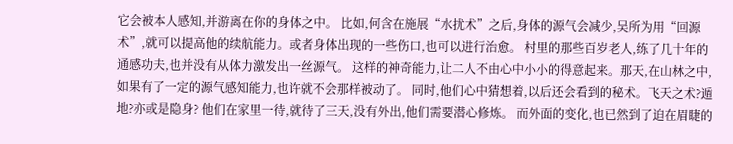它会被本人感知,并游离在你的身体之中。 比如,何含在施展“水扰术”之后,身体的源气会减少,吴所为用“回源术”,就可以提高他的续航能力。或者身体出现的一些伤口,也可以进行治愈。 村里的那些百岁老人,练了几十年的通感功夫,也并没有从体力激发出一丝源气。 这样的神奇能力,让二人不由心中小小的得意起来。那天,在山林之中,如果有了一定的源气感知能力,也许就不会那样被动了。 同时,他们心中猜想着,以后还会看到的秘术。飞天之术?遁地?亦或是隐身? 他们在家里一待,就待了三天,没有外出,他们需要潜心修炼。 而外面的变化,也已然到了迫在眉睫的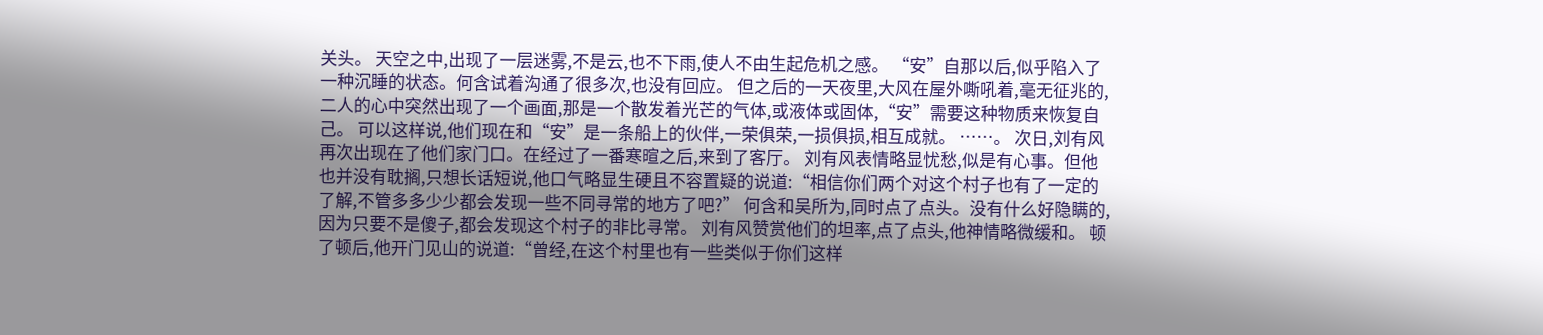关头。 天空之中,出现了一层迷雾,不是云,也不下雨,使人不由生起危机之感。 “安”自那以后,似乎陷入了一种沉睡的状态。何含试着沟通了很多次,也没有回应。 但之后的一天夜里,大风在屋外嘶吼着,毫无征兆的,二人的心中突然出现了一个画面,那是一个散发着光芒的气体,或液体或固体,“安”需要这种物质来恢复自己。 可以这样说,他们现在和“安”是一条船上的伙伴,一荣俱荣,一损俱损,相互成就。 ……。 次日,刘有风再次出现在了他们家门口。在经过了一番寒暄之后,来到了客厅。 刘有风表情略显忧愁,似是有心事。但他也并没有耽搁,只想长话短说,他口气略显生硬且不容置疑的说道:“相信你们两个对这个村子也有了一定的了解,不管多多少少都会发现一些不同寻常的地方了吧?” 何含和吴所为,同时点了点头。没有什么好隐瞒的,因为只要不是傻子,都会发现这个村子的非比寻常。 刘有风赞赏他们的坦率,点了点头,他神情略微缓和。 顿了顿后,他开门见山的说道:“曾经,在这个村里也有一些类似于你们这样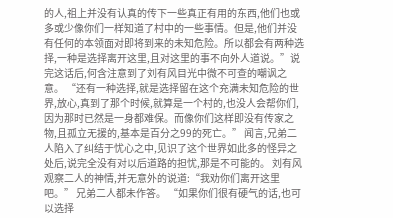的人,祖上并没有认真的传下一些真正有用的东西,他们也或多或少像你们一样知道了村中的一些事情。但是,他们并没有任何的本领面对即将到来的未知危险。所以都会有两种选择,一种是选择离开这里,且对这里的事不向外人道说。”说完这话后,何含注意到了刘有风目光中微不可查的嘲讽之意。 “还有一种选择,就是选择留在这个充满未知危险的世界,放心,真到了那个时候,就算是一个村的,也没人会帮你们,因为那时已然是一身都难保。而像你们这样即没有传家之物,且孤立无援的,基本是百分之99的死亡。” 闻言,兄弟二人陷入了纠结于忧心之中,见识了这个世界如此多的怪异之处后,说完全没有对以后道路的担忧,那是不可能的。 刘有风观察二人的神情,并无意外的说道:“我劝你们离开这里吧。” 兄弟二人都未作答。 “如果你们很有硬气的话,也可以选择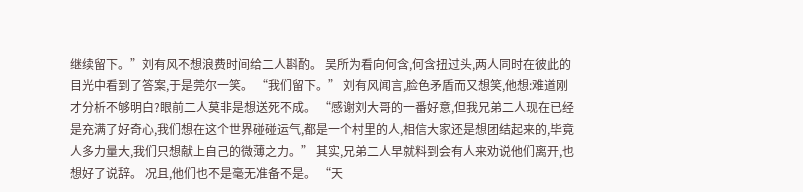继续留下。”刘有风不想浪费时间给二人斟酌。 吴所为看向何含,何含扭过头,两人同时在彼此的目光中看到了答案,于是莞尔一笑。 “我们留下。” 刘有风闻言,脸色矛盾而又想笑,他想:难道刚才分析不够明白?眼前二人莫非是想送死不成。 “感谢刘大哥的一番好意,但我兄弟二人现在已经是充满了好奇心,我们想在这个世界碰碰运气,都是一个村里的人,相信大家还是想团结起来的,毕竟人多力量大,我们只想献上自己的微薄之力。” 其实,兄弟二人早就料到会有人来劝说他们离开,也想好了说辞。 况且,他们也不是毫无准备不是。 “天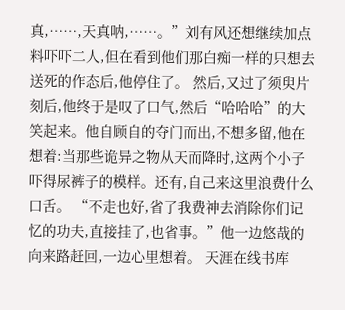真,……,天真呐,……。”刘有风还想继续加点料吓吓二人,但在看到他们那白痴一样的只想去送死的作态后,他停住了。 然后,又过了须臾片刻后,他终于是叹了口气,然后“哈哈哈”的大笑起来。他自顾自的夺门而出,不想多留,他在想着:当那些诡异之物从天而降时,这两个小子吓得尿裤子的模样。还有,自己来这里浪费什么口舌。 “不走也好,省了我费神去消除你们记忆的功夫,直接挂了,也省事。”他一边悠哉的向来路赶回,一边心里想着。 天涯在线书库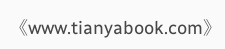《www.tianyabook.com》